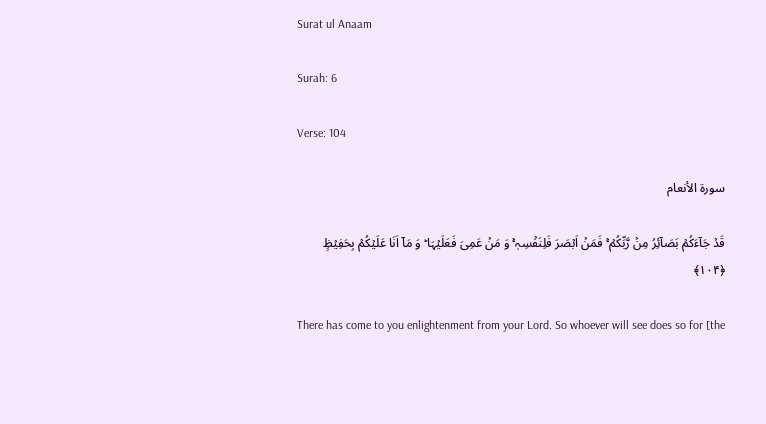Surat ul Anaam

Surah: 6

Verse: 104

سورة الأنعام

قَدۡ جَآءَکُمۡ بَصَآئِرُ مِنۡ رَّبِّکُمۡ ۚ فَمَنۡ اَبۡصَرَ فَلِنَفۡسِہٖ ۚ وَ مَنۡ عَمِیَ فَعَلَیۡہَا ؕ وَ مَاۤ اَنَا عَلَیۡکُمۡ بِحَفِیۡظٍ ﴿۱۰۴﴾

There has come to you enlightenment from your Lord. So whoever will see does so for [the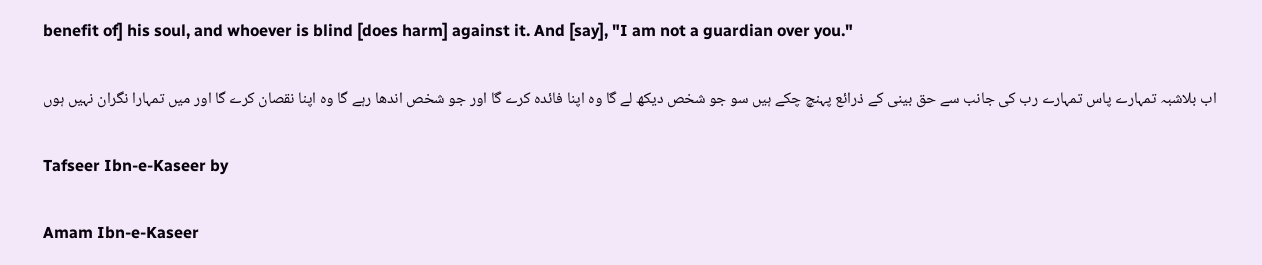benefit of] his soul, and whoever is blind [does harm] against it. And [say], "I am not a guardian over you."

اب بلاشبہ تمہارے پاس تمہارے رب کی جانب سے حق بینی کے ذرائع پہنچ چکے ہیں سو جو شخص دیکھ لے گا وہ اپنا فائدہ کرے گا اور جو شخص اندھا رہے گا وہ اپنا نقصان کرے گا اور میں تمہارا نگران نہیں ہوں

Tafseer Ibn-e-Kaseer by

Amam Ibn-e-Kaseer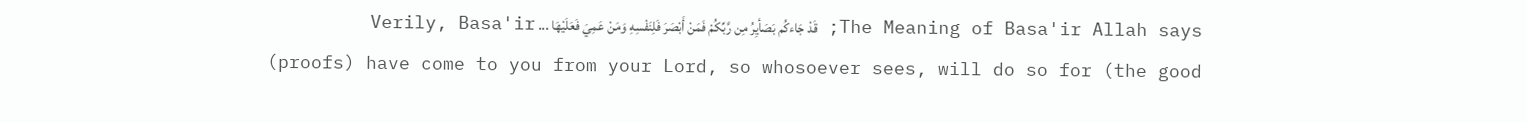The Meaning of Basa'ir Allah says; قَدْ جَاءكُم بَصَأيِرُ مِن رَّبِّكُمْ فَمَنْ أَبْصَرَ فَلِنَفْسِهِ وَمَنْ عَمِيَ فَعَلَيْهَا ... Verily, Basa'ir (proofs) have come to you from your Lord, so whosoever sees, will do so for (the good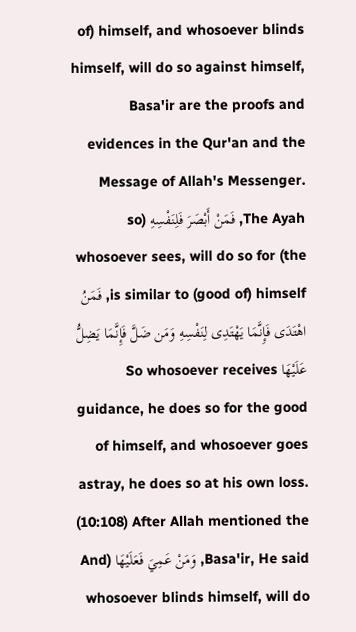of) himself, and whosoever blinds himself, will do so against himself, Basa'ir are the proofs and evidences in the Qur'an and the Message of Allah's Messenger. The Ayah, فَمَنْ أَبْصَرَ فَلِنَفْسِهِ (so whosoever sees, will do so for (the good of) himself) is similar to, فَمَنُ اهْتَدَى فَإِنَّمَا يَهْتَدِى لِنَفْسِهِ وَمَن ضَلَّ فَإِنَّمَا يَضِلُّ عَلَيْهَا So whosoever receives guidance, he does so for the good of himself, and whosoever goes astray, he does so at his own loss. (10:108) After Allah mentioned the Basa'ir, He said, وَمَنْ عَمِيَ فَعَلَيْهَا (And whosoever blinds himself, will do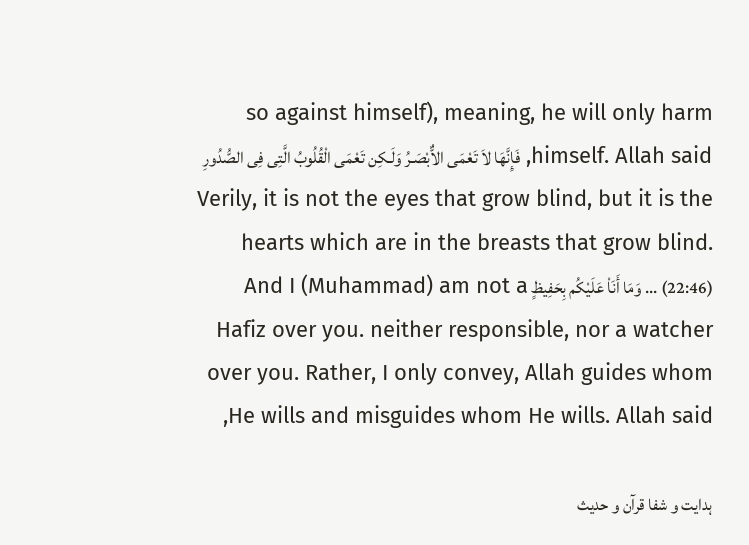so against himself), meaning, he will only harm himself. Allah said, فَإِنَّهَا لاَ تَعْمَى الاٌّبْصَـرُ وَلَـكِن تَعْمَى الْقُلُوبُ الَّتِى فِى الصُّدُورِ Verily, it is not the eyes that grow blind, but it is the hearts which are in the breasts that grow blind. (22:46) ... وَمَا أَنَاْ عَلَيْكُم بِحَفِيظٍ And I (Muhammad) am not a Hafiz over you. neither responsible, nor a watcher over you. Rather, I only convey, Allah guides whom He wills and misguides whom He wills. Allah said,

ہدایت و شفا قرآن و حدیث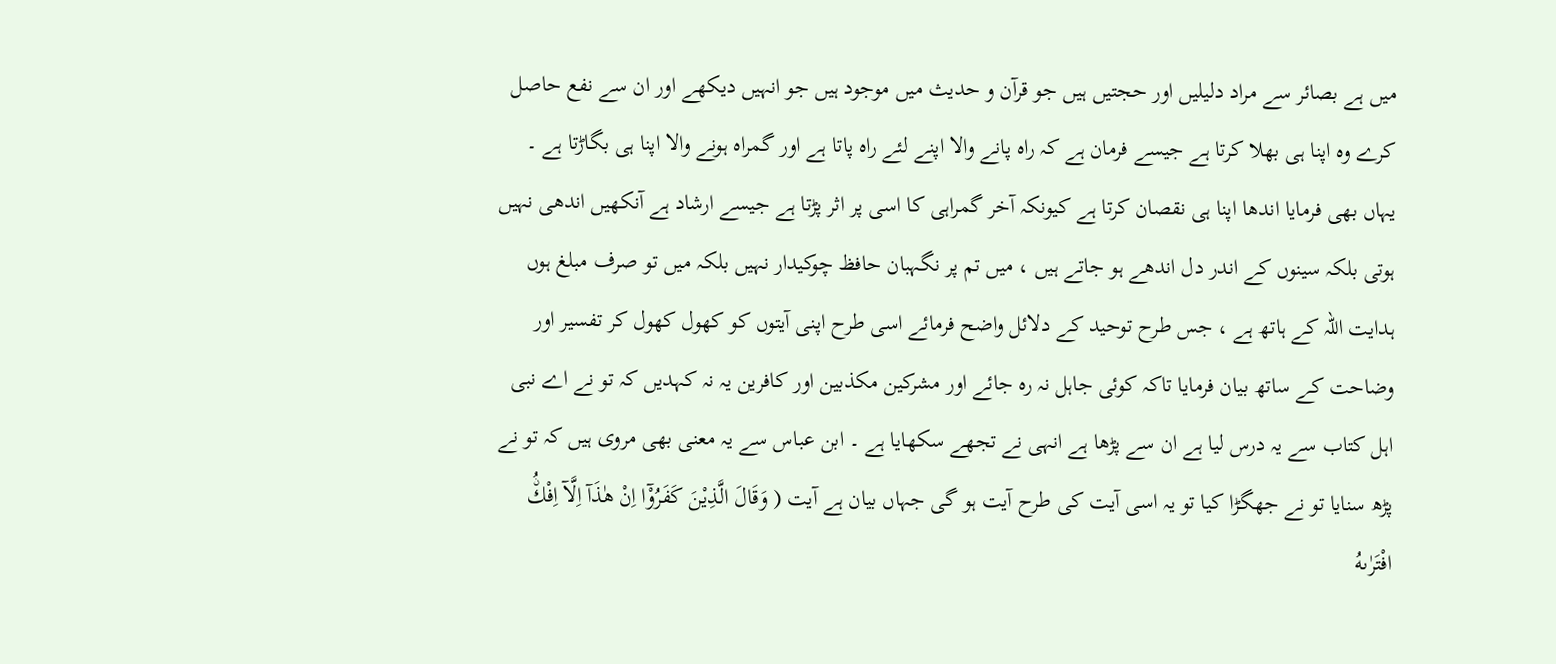میں ہے بصائر سے مراد دلیلیں اور حجتیں ہیں جو قرآن و حدیث میں موجود ہیں جو انہیں دیکھے اور ان سے نفع حاصل کرے وہ اپنا ہی بھلا کرتا ہے جیسے فرمان ہے کہ راہ پانے والا اپنے لئے راہ پاتا ہے اور گمراہ ہونے والا اپنا ہی بگاڑتا ہے ۔ یہاں بھی فرمایا اندھا اپنا ہی نقصان کرتا ہے کیونکہ آخر گمراہی کا اسی پر اثر پڑتا ہے جیسے ارشاد ہے آنکھیں اندھی نہیں ہوتی بلکہ سینوں کے اندر دل اندھے ہو جاتے ہیں ، میں تم پر نگہبان حافظ چوکیدار نہیں بلکہ میں تو صرف مبلغ ہوں ہدایت اللہ کے ہاتھ ہے ، جس طرح توحید کے دلائل واضح فرمائے اسی طرح اپنی آیتوں کو کھول کھول کر تفسیر اور وضاحت کے ساتھ بیان فرمایا تاکہ کوئی جاہل نہ رہ جائے اور مشرکین مکذبین اور کافرین یہ نہ کہدیں کہ تو نے اے نبی اہل کتاب سے یہ درس لیا ہے ان سے پڑھا ہے انہی نے تجھے سکھایا ہے ۔ ابن عباس سے یہ معنی بھی مروی ہیں کہ تو نے پڑھ سنایا تو نے جھگڑا کیا تو یہ اسی آیت کی طرح آیت ہو گی جہاں بیان ہے آیت ( وَقَالَ الَّذِيْنَ كَفَرُوْٓا اِنْ ھٰذَآ اِلَّآ اِفْكُۨ افْتَرٰىهُ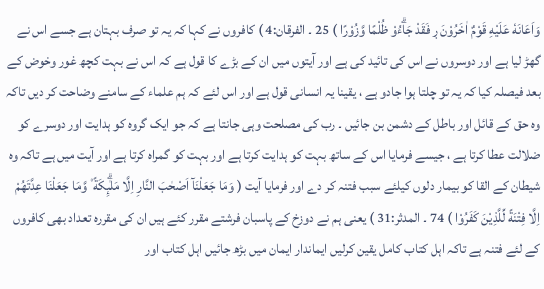وَاَعَانَهٗ عَلَيْهِ قَوْمٌ اٰخَرُوْنَ ڔ فَقَدْ جَاۗءُوْ ظُلْمًا وَّزُوْرًا ) 25 ۔ الفرقان:4 ) کافروں نے کہا کہ یہ تو صرف بہتان ہے جسے اس نے گھڑ لیا ہے اور دوسروں نے اس کی تائید کی ہے اور آیتوں میں ان کے بڑے کا قول ہے کہ اس نے بہت کچھ غور وخوض کے بعد فیصلہ کیا کہ یہ تو چلتا ہوا جادو ہے ، یقینا یہ انسانی قول ہے اور اس لئے کہ ہم علماء کے سامنے وضاحت کر دیں تاکہ وہ حق کے قائل اور باطل کے دشمن بن جائیں ۔ رب کی مصلحت وہی جانتا ہے کہ جو ایک گروہ کو ہدایت اور دوسرے کو ضلالت عطا کرتا ہے ، جیسے فرمایا اس کے ساتھ بہت کو ہدایت کرتا ہے اور بہت کو گمراہ کرتا ہے اور آیت میں ہے تاکہ وہ شیطان کے القا کو بیمار دلوں کیلئے سبب فتنہ کر دے اور فرمایا آیت ( وَمَا جَعَلْنَآ اَصْحٰبَ النَّارِ اِلَّا مَلٰۗىِٕكَةً ۠ وَّمَا جَعَلْنَا عِدَّتَهُمْ اِلَّا فِتْنَةً لِّلَّذِيْنَ كَفَرُوْا ) 74 ۔ المدثر:31 ) یعنی ہم نے دوزخ کے پاسبان فرشتے مقرر کئے ہیں ان کی مقررہ تعداد بھی کافروں کے لئے فتنہ ہے تاکہ اہل کتاب کامل یقین کرلیں ایماندار ایمان میں بڑھ جائیں اہل کتاب اور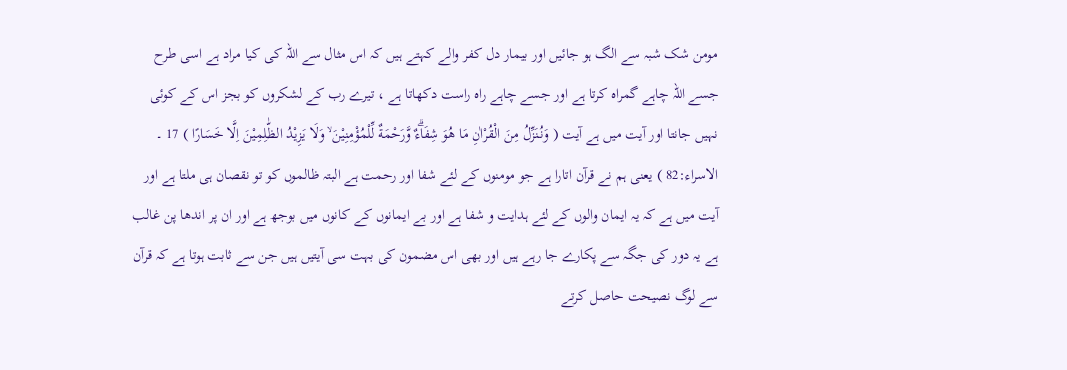مومن شک شبہ سے الگ ہو جائیں اور بیمار دل کفر والے کہتے ہیں کہ اس مثال سے اللہ کی کیا مراد ہے اسی طرح جسے اللہ چاہے گمراہ کرتا ہے اور جسے چاہے راہ راست دکھاتا ہے ، تیرے رب کے لشکروں کو بجز اس کے کوئی نہیں جانتا اور آیت میں ہے آیت ( وَنُنَزِّلُ مِنَ الْقُرْاٰنِ مَا هُوَ شِفَاۗءٌ وَّرَحْمَةٌ لِّلْمُؤْمِنِيْنَ ۙ وَلَا يَزِيْدُ الظّٰلِمِيْنَ اِلَّا خَسَارًا ) 17 ۔ الاسراء:82 ) یعنی ہم نے قرآن اتارا ہے جو مومنوں کے لئے شفا اور رحمت ہے البتہ ظالموں کو تو نقصان ہی ملتا ہے اور آیت میں ہے کہ یہ ایمان والوں کے لئے ہدایت و شفا ہے اور بے ایمانوں کے کانوں میں بوجھ ہے اور ان پر اندھا پن غالب ہے یہ دور کی جگہ سے پکارے جا رہے ہیں اور بھی اس مضمون کی بہت سی آیتیں ہیں جن سے ثابت ہوتا ہے کہ قرآن سے لوگ نصیحت حاصل کرتے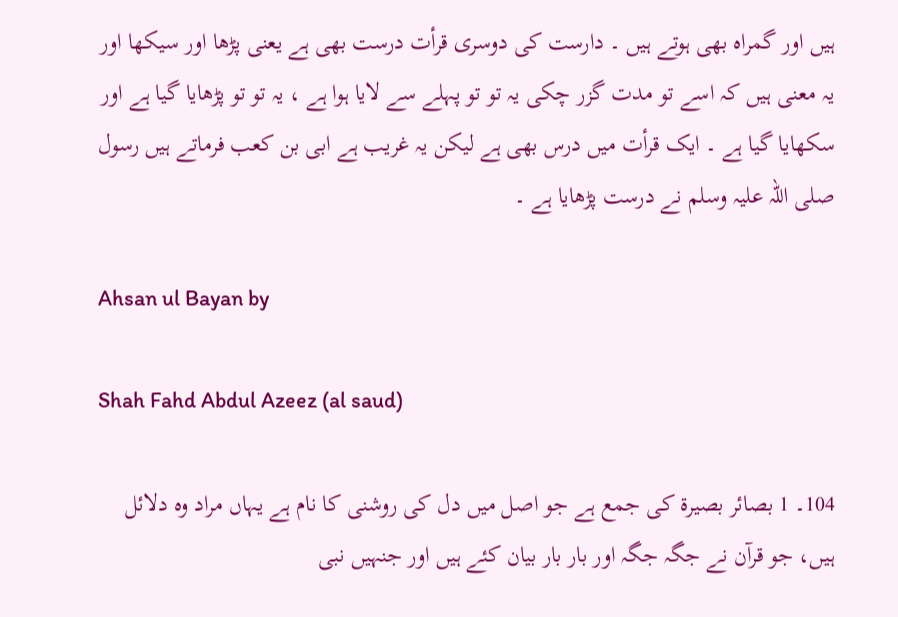ہیں اور گمراہ بھی ہوتے ہیں ۔ دارست کی دوسری قرأت درست بھی ہے یعنی پڑھا اور سیکھا اور یہ معنی ہیں کہ اسے تو مدت گزر چکی یہ تو تو پہلے سے لایا ہوا ہے ، یہ تو تو پڑھایا گیا ہے اور سکھایا گیا ہے ۔ ایک قرأت میں درس بھی ہے لیکن یہ غریب ہے ابی بن کعب فرماتے ہیں رسول صلی اللہ علیہ وسلم نے درست پڑھایا ہے ۔

Ahsan ul Bayan by

Shah Fahd Abdul Azeez (al saud)

104۔ 1 بصائر بصیرۃ کی جمع ہے جو اصل میں دل کی روشنی کا نام ہے یہاں مراد وہ دلائل ہیں، جو قرآن نے جگہ جگہ اور بار بار بیان کئے ہیں اور جنہیں نبی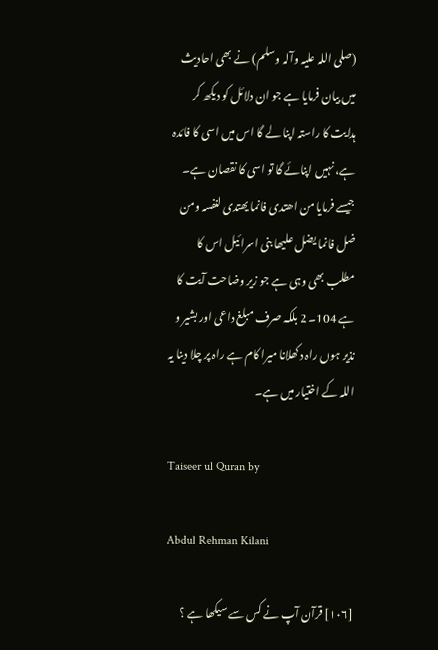(صلی اللہ علیہ وآلہ وسلم) نے بھی احادیث میں بیان فرمایا ہے جو ان دلائل کو دیکھ کر ہدایت کا راستہ اپنا لے گا اس میں اسی کا فائدہ ہے، نہیں اپنائے گا تو اسی کا نقصان ہے۔ جیسے فرمایا من اھتدی فانما یھتدی لنفسہ ومن ضل فانما یضل علیھا بنی اسرائیل اس کا مطلب بھی وہی ہے جو زیر وضاحت آیت کا ہے 104۔ 2 بلکہ صرف مبلغ داعی اور بشیر و نذیر ہوں راہ دکھلانا میرا کام ہے راہ پر چلا دینا یہ اللہ کے اختیار میں ہے۔

Taiseer ul Quran by

Abdul Rehman Kilani

[١٠٦] قرآن آپ نے کس سے سیکھا ہے ؟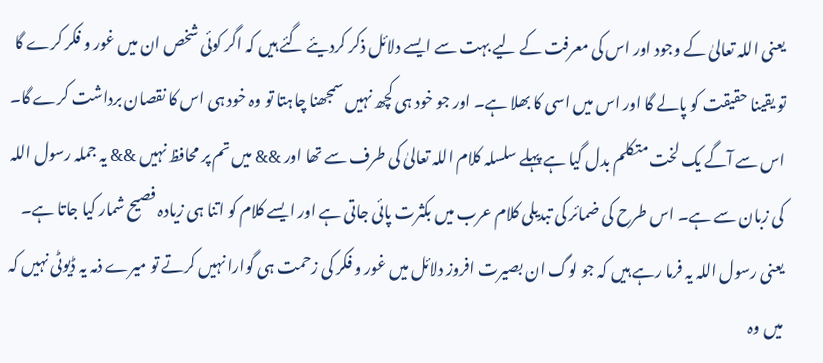یعنی اللہ تعالیٰ کے وجود اور اس کی معرفت کے لیے بہت سے ایسے دلائل ذکر کردیئے گئے ہیں کہ اگر کوئی شخص ان میں غور و فکر کرے گا تو یقینا حقیقت کو پالے گا اور اس میں اسی کا بھلا ہے۔ اور جو خود ہی کچھ نہیں سمجھنا چاہتا تو وہ خود ہی اس کا نقصان برداشت کرے گا۔ اس سے آگے یک لخت متکلم بدل گیا ہے پہلے سلسلہ کلام اللہ تعالیٰ کی طرف سے تھا اور && میں تم پر محافظ نہیں && یہ جملہ رسول اللہ کی زبان سے ہے۔ اس طرح کی ضمائر کی تبدیلی کلام عرب میں بکثرت پائی جاتی ہے اور ایسے کلام کو اتنا ہی زیادہ فصیح شمار کیا جاتا ہے۔ یعنی رسول اللہ یہ فرما رہے ہیں کہ جو لوگ ان بصیرت افروز دلائل میں غور و فکر کی زحمت ہی گوارا نہیں کرتے تو میرے ذمہ یہ ڈیوٹی نہیں کہ میں وہ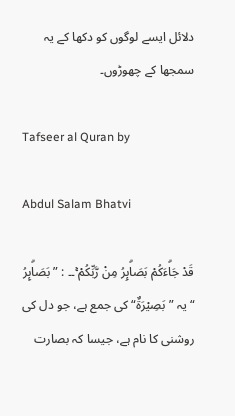دلائل ایسے لوگوں کو دکھا کے یہ سمجھا کے چھوڑوں۔

Tafseer al Quran by

Abdul Salam Bhatvi

قَدْ جَاۗءَكُمْ بَصَاۗىِٕرُ مِنْ رَّبِّكُمْ ۚ۔۔ : ” بَصَاۗىِٕرُ “ یہ ” بَصِیْرَۃٌ“ کی جمع ہے، جو دل کی روشنی کا نام ہے، جیسا کہ بصارت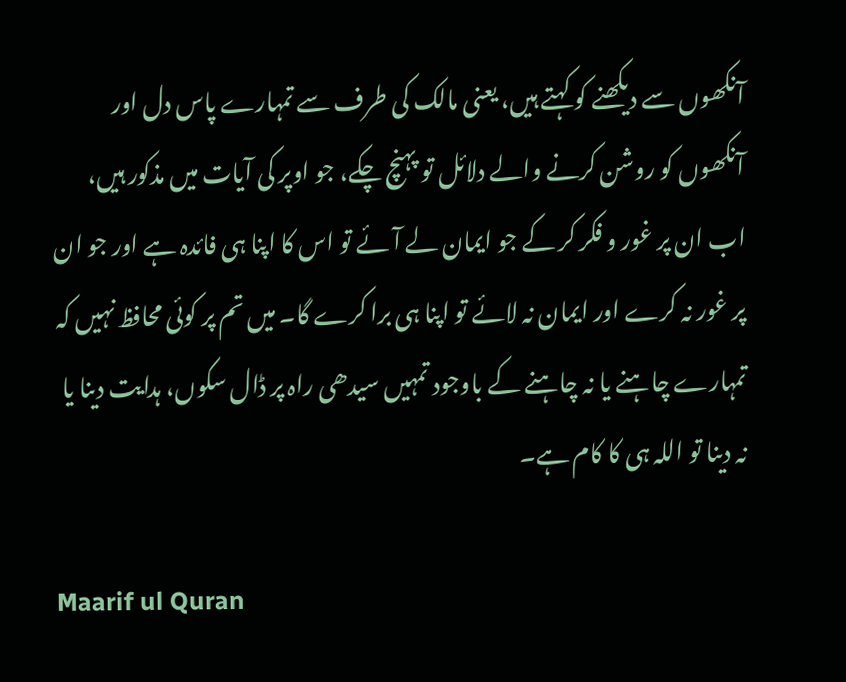آنکھوں سے دیکھنے کو کہتے ہیں، یعنی مالک کی طرف سے تمہارے پاس دل اور آنکھوں کو روشن کرنے والے دلائل تو پہنچ چکے، جو اوپر کی آیات میں مذکور ہیں، اب ان پر غور و فکر کر کے جو ایمان لے آئے تو اس کا اپنا ہی فائدہ ہے اور جو ان پر غور نہ کرے اور ایمان نہ لائے تو اپنا ہی برا کرے گا۔ میں تم پر کوئی محافظ نہیں کہ تمہارے چاہنے یا نہ چاہنے کے باوجود تمہیں سیدھی راہ پر ڈال سکوں، ہدایت دینا یا نہ دینا تو اللہ ہی کا کام ہے۔

Maarif ul Quran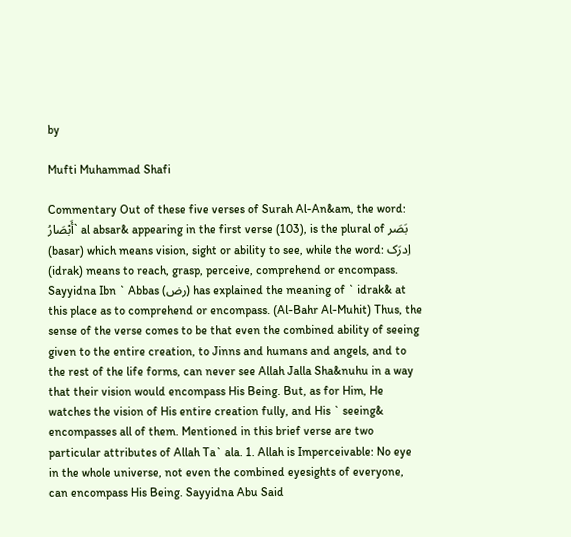by

Mufti Muhammad Shafi

Commentary Out of these five verses of Surah Al-An&am, the word: أَبْصَارُ‌` al absar& appearing in the first verse (103), is the plural of بَصَر‌ (basar) which means vision, sight or ability to see, while the word: اِدرَک (idrak) means to reach, grasp, perceive, comprehend or encompass. Sayyidna Ibn ` Abbas (رض) has explained the meaning of ` idrak& at this place as to comprehend or encompass. (Al-Bahr Al-Muhit) Thus, the sense of the verse comes to be that even the combined ability of seeing given to the entire creation, to Jinns and humans and angels, and to the rest of the life forms, can never see Allah Jalla Sha&nuhu in a way that their vision would encompass His Being. But, as for Him, He watches the vision of His entire creation fully, and His ` seeing& encompasses all of them. Mentioned in this brief verse are two particular attributes of Allah Ta` ala. 1. Allah is Imperceivable: No eye in the whole universe, not even the combined eyesights of everyone, can encompass His Being. Sayyidna Abu Said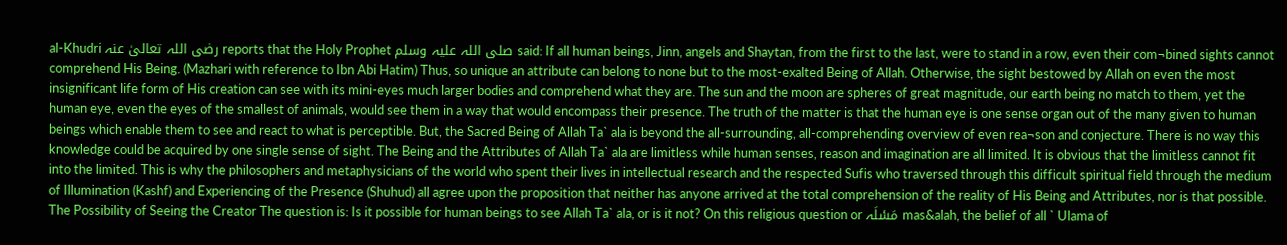al-Khudri رضی اللہ تعالیٰ عنہ reports that the Holy Prophet صلی اللہ علیہ وسلم said: If all human beings, Jinn, angels and Shaytan, from the first to the last, were to stand in a row, even their com¬bined sights cannot comprehend His Being. (Mazhari with reference to Ibn Abi Hatim) Thus, so unique an attribute can belong to none but to the most-exalted Being of Allah. Otherwise, the sight bestowed by Allah on even the most insignificant life form of His creation can see with its mini-eyes much larger bodies and comprehend what they are. The sun and the moon are spheres of great magnitude, our earth being no match to them, yet the human eye, even the eyes of the smallest of animals, would see them in a way that would encompass their presence. The truth of the matter is that the human eye is one sense organ out of the many given to human beings which enable them to see and react to what is perceptible. But, the Sacred Being of Allah Ta` ala is beyond the all-surrounding, all-comprehending overview of even rea¬son and conjecture. There is no way this knowledge could be acquired by one single sense of sight. The Being and the Attributes of Allah Ta` ala are limitless while human senses, reason and imagination are all limited. It is obvious that the limitless cannot fit into the limited. This is why the philosophers and metaphysicians of the world who spent their lives in intellectual research and the respected Sufis who traversed through this difficult spiritual field through the medium of Illumination (Kashf) and Experiencing of the Presence (Shuhud) all agree upon the proposition that neither has anyone arrived at the total comprehension of the reality of His Being and Attributes, nor is that possible. The Possibility of Seeing the Creator The question is: Is it possible for human beings to see Allah Ta` ala, or is it not? On this religious question or مَسٔلَہ mas&alah, the belief of all ` Ulama of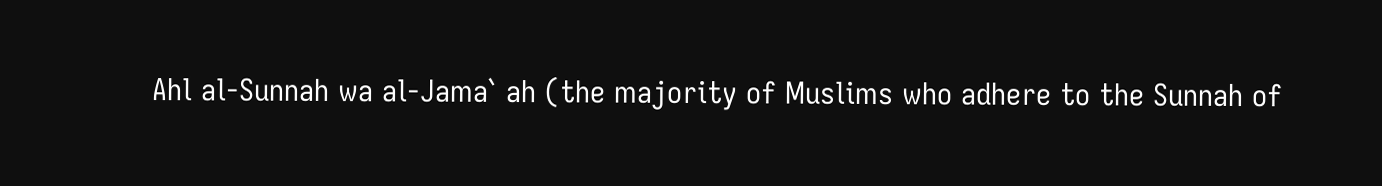Ahl al-Sunnah wa al-Jama` ah (the majority of Muslims who adhere to the Sunnah of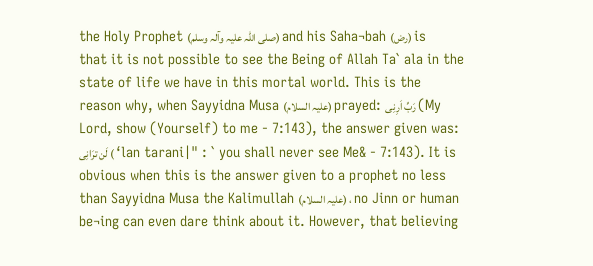the Holy Prophet (صلی اللہ علیہ وآلہ وسلم) and his Saha¬bah (رض) is that it is not possible to see the Being of Allah Ta` ala in the state of life we have in this mortal world. This is the reason why, when Sayyidna Musa (علیہ السلام) prayed: رَبِّ اَرِنِی (My Lord, show (Yourself) to me - 7:143), the answer given was: لَن ترَانِی ( ‘lan tarani|" : ` you shall never see Me& - 7:143). It is obvious when this is the answer given to a prophet no less than Sayyidna Musa the Kalimullah (علیہ السلام) ، no Jinn or human be¬ing can even dare think about it. However, that believing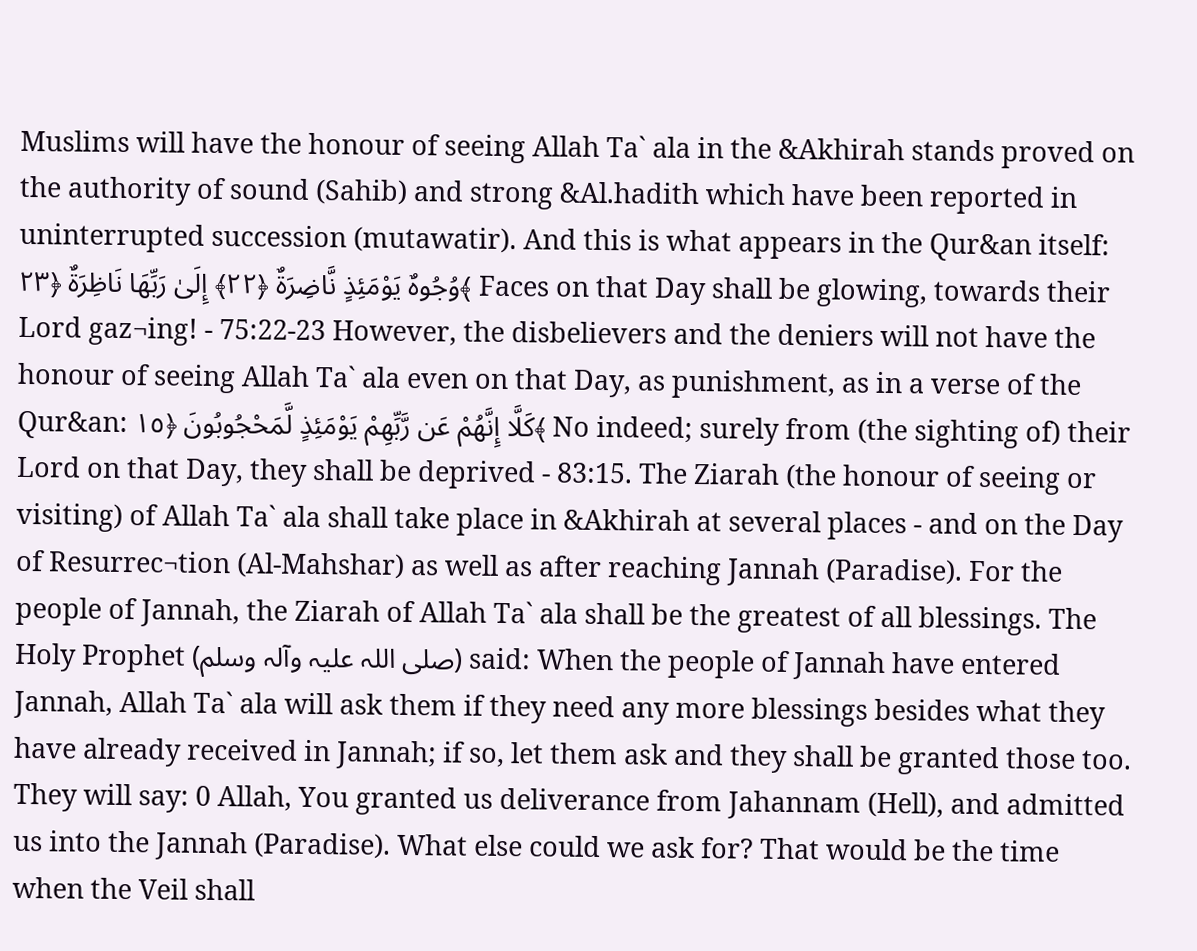Muslims will have the honour of seeing Allah Ta` ala in the &Akhirah stands proved on the authority of sound (Sahib) and strong &Al.hadith which have been reported in uninterrupted succession (mutawatir). And this is what appears in the Qur&an itself: وُجُوهٌ يَوْمَئِذٍ نَّاضِرَ‌ةٌ ﴿٢٢﴾ إِلَىٰ رَ‌بِّهَا نَاظِرَ‌ةٌ ﴿٢٣﴾ Faces on that Day shall be glowing, towards their Lord gaz¬ing! - 75:22-23 However, the disbelievers and the deniers will not have the honour of seeing Allah Ta` ala even on that Day, as punishment, as in a verse of the Qur&an: كَلَّا إِنَّهُمْ عَن رَّ‌بِّهِمْ يَوْمَئِذٍ لَّمَحْجُوبُونَ ﴿١٥﴾ No indeed; surely from (the sighting of) their Lord on that Day, they shall be deprived - 83:15. The Ziarah (the honour of seeing or visiting) of Allah Ta` ala shall take place in &Akhirah at several places - and on the Day of Resurrec¬tion (Al-Mahshar) as well as after reaching Jannah (Paradise). For the people of Jannah, the Ziarah of Allah Ta` ala shall be the greatest of all blessings. The Holy Prophet (صلی اللہ علیہ وآلہ وسلم) said: When the people of Jannah have entered Jannah, Allah Ta` ala will ask them if they need any more blessings besides what they have already received in Jannah; if so, let them ask and they shall be granted those too. They will say: 0 Allah, You granted us deliverance from Jahannam (Hell), and admitted us into the Jannah (Paradise). What else could we ask for? That would be the time when the Veil shall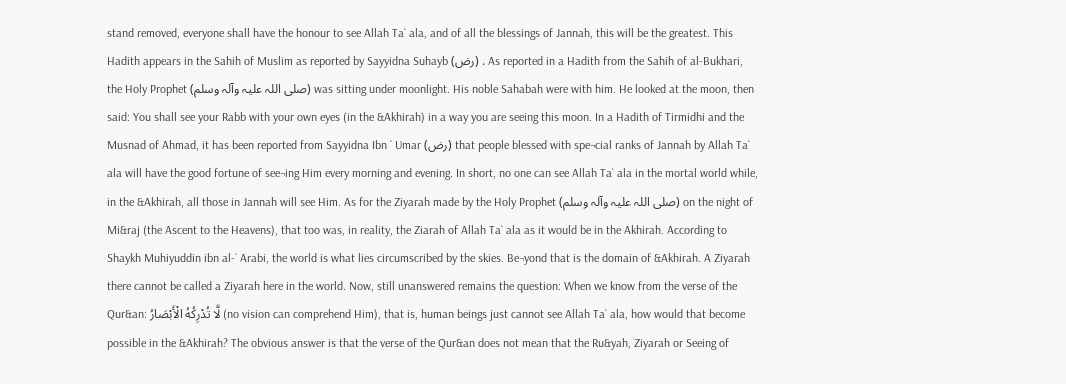stand removed, everyone shall have the honour to see Allah Ta` ala, and of all the blessings of Jannah, this will be the greatest. This Hadith appears in the Sahih of Muslim as reported by Sayyidna Suhayb (رض) . As reported in a Hadith from the Sahih of al-Bukhari, the Holy Prophet (صلی اللہ علیہ وآلہ وسلم) was sitting under moonlight. His noble Sahabah were with him. He looked at the moon, then said: You shall see your Rabb with your own eyes (in the &Akhirah) in a way you are seeing this moon. In a Hadith of Tirmidhi and the Musnad of Ahmad, it has been reported from Sayyidna Ibn ` Umar (رض) that people blessed with spe¬cial ranks of Jannah by Allah Ta` ala will have the good fortune of see¬ing Him every morning and evening. In short, no one can see Allah Ta` ala in the mortal world while, in the &Akhirah, all those in Jannah will see Him. As for the Ziyarah made by the Holy Prophet (صلی اللہ علیہ وآلہ وسلم) on the night of Mi&raj (the Ascent to the Heavens), that too was, in reality, the Ziarah of Allah Ta` ala as it would be in the Akhirah. According to Shaykh Muhiyuddin ibn al-` Arabi, the world is what lies circumscribed by the skies. Be¬yond that is the domain of &Akhirah. A Ziyarah there cannot be called a Ziyarah here in the world. Now, still unanswered remains the question: When we know from the verse of the Qur&an: لَّا تُدْرِ‌كُهُ الْأَبْصَارُ‌ (no vision can comprehend Him), that is, human beings just cannot see Allah Ta` ala, how would that become possible in the &Akhirah? The obvious answer is that the verse of the Qur&an does not mean that the Ru&yah, Ziyarah or Seeing of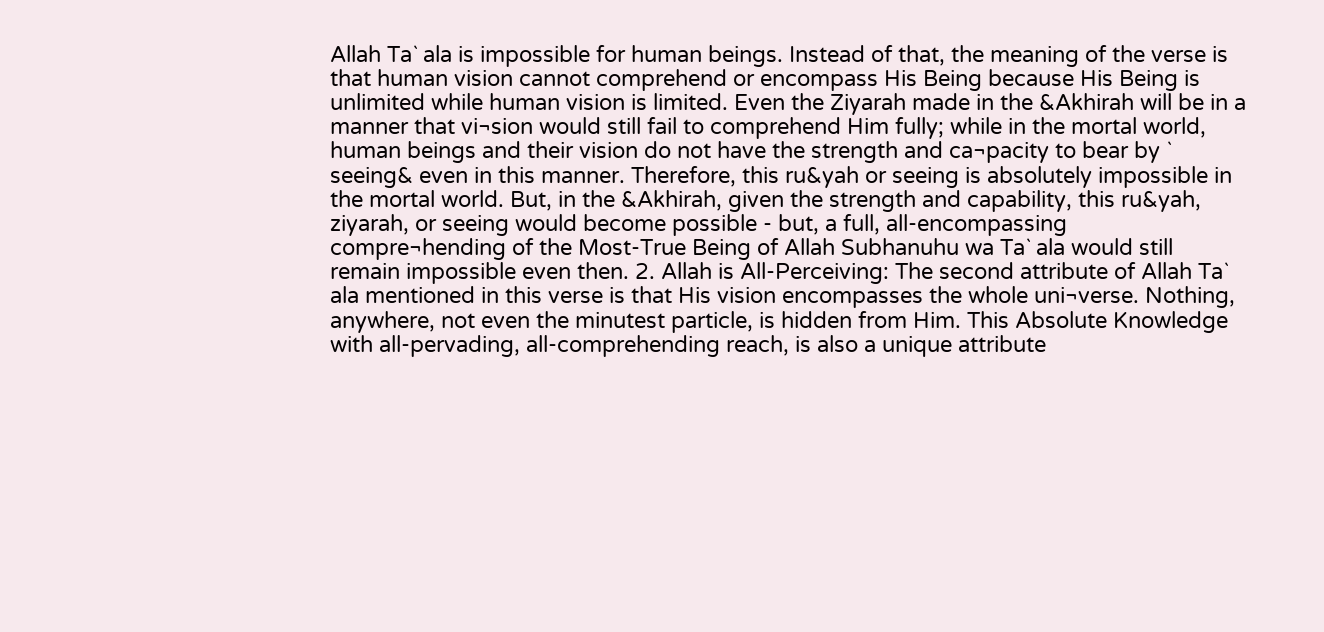Allah Ta` ala is impossible for human beings. Instead of that, the meaning of the verse is that human vision cannot comprehend or encompass His Being because His Being is unlimited while human vision is limited. Even the Ziyarah made in the &Akhirah will be in a manner that vi¬sion would still fail to comprehend Him fully; while in the mortal world, human beings and their vision do not have the strength and ca¬pacity to bear by ` seeing& even in this manner. Therefore, this ru&yah or seeing is absolutely impossible in the mortal world. But, in the &Akhirah, given the strength and capability, this ru&yah, ziyarah, or seeing would become possible - but, a full, all-encompassing compre¬hending of the Most-True Being of Allah Subhanuhu wa Ta` ala would still remain impossible even then. 2. Allah is All-Perceiving: The second attribute of Allah Ta` ala mentioned in this verse is that His vision encompasses the whole uni¬verse. Nothing, anywhere, not even the minutest particle, is hidden from Him. This Absolute Knowledge with all-pervading, all-comprehending reach, is also a unique attribute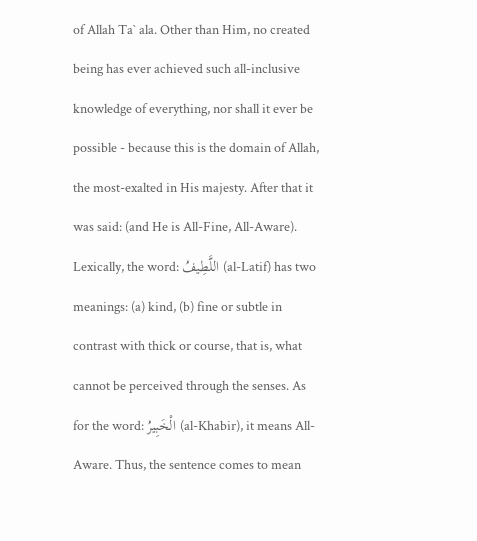of Allah Ta` ala. Other than Him, no created being has ever achieved such all-inclusive knowledge of everything, nor shall it ever be possible - because this is the domain of Allah, the most-exalted in His majesty. After that it was said: (and He is All-Fine, All-Aware). Lexically, the word: اللَّطِيفُ (al-Latif) has two meanings: (a) kind, (b) fine or subtle in contrast with thick or course, that is, what cannot be perceived through the senses. As for the word: الْخَبِيرُ‌ (al-Khabir), it means All-Aware. Thus, the sentence comes to mean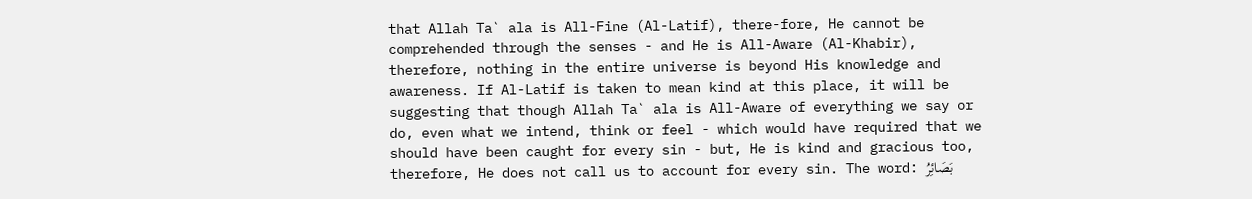that Allah Ta` ala is All-Fine (Al-Latif), there-fore, He cannot be comprehended through the senses - and He is All-Aware (Al-Khabir), therefore, nothing in the entire universe is beyond His knowledge and awareness. If Al-Latif is taken to mean kind at this place, it will be suggesting that though Allah Ta` ala is All-Aware of everything we say or do, even what we intend, think or feel - which would have required that we should have been caught for every sin - but, He is kind and gracious too, therefore, He does not call us to account for every sin. The word: بَصَائِرُ‌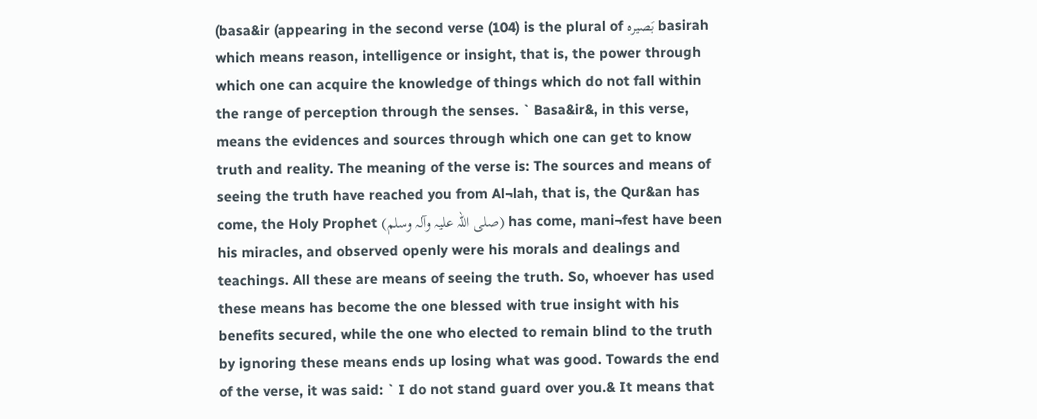(basa&ir (appearing in the second verse (104) is the plural of بَصیرہ basirah which means reason, intelligence or insight, that is, the power through which one can acquire the knowledge of things which do not fall within the range of perception through the senses. ` Basa&ir&, in this verse, means the evidences and sources through which one can get to know truth and reality. The meaning of the verse is: The sources and means of seeing the truth have reached you from Al¬lah, that is, the Qur&an has come, the Holy Prophet (صلی اللہ علیہ وآلہ وسلم) has come, mani¬fest have been his miracles, and observed openly were his morals and dealings and teachings. All these are means of seeing the truth. So, whoever has used these means has become the one blessed with true insight with his benefits secured, while the one who elected to remain blind to the truth by ignoring these means ends up losing what was good. Towards the end of the verse, it was said: ` I do not stand guard over you.& It means that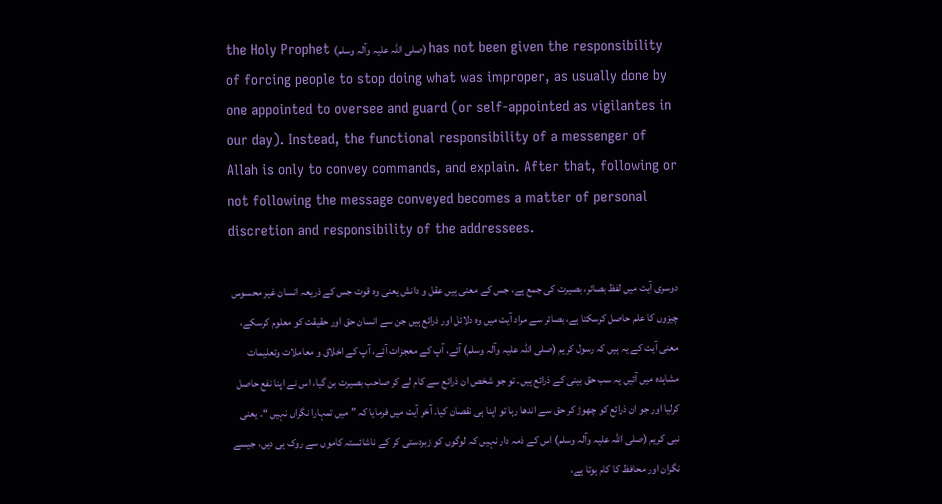the Holy Prophet (صلی اللہ علیہ وآلہ وسلم) has not been given the responsibility of forcing people to stop doing what was improper, as usually done by one appointed to oversee and guard (or self-appointed as vigilantes in our day). Instead, the functional responsibility of a messenger of Allah is only to convey commands, and explain. After that, following or not following the message conveyed becomes a matter of personal discretion and responsibility of the addressees.

دوسری آیت میں لفظ بصائر، بصیرت کی جمع ہے، جس کے معنی ہیں عقل و دانش یعنی وہ قوت جس کے ذریعہ انسان غیر محسوس چیزوں کا علم حاصل کرسکتا ہے، بصائر سے مراد آیت میں وہ دلائل اور ذرائع ہیں جن سے انسان حق اور حقیقت کو معلوم کرسکے، معنی آیت کے یہ ہیں کہ رسول کریم (صلی اللہ علیہ وآلہ وسلم) آئے، آپ کے معجزات آئے، آپ کے اخلاق و معاملات وتعلیمات مشاہدہ میں آئیں یہ سب حق بینی کے ذرائع ہیں۔ تو جو شخص ان ذرائع سے کام لے کر صاحب بصیرت بن گیا، اس نے اپنا نفع حاصل کرلیا اور جو ان ذرائع کو چھوڑ کر حق سے اندھا رہا تو اپنا ہی نقصان کیا۔ آخر آیت میں فرمایا کہ ” میں تمہارا نگراں نہیں “۔ یعنی نبی کریم (صلی اللہ علیہ وآلہ وسلم) اس کے ذمہ دار نہیں کہ لوگوں کو زبردستی کر کے ناشائستہ کاموں سے روک ہی دیں، جیسے نگران اور محافظ کا کام ہوتا ہے،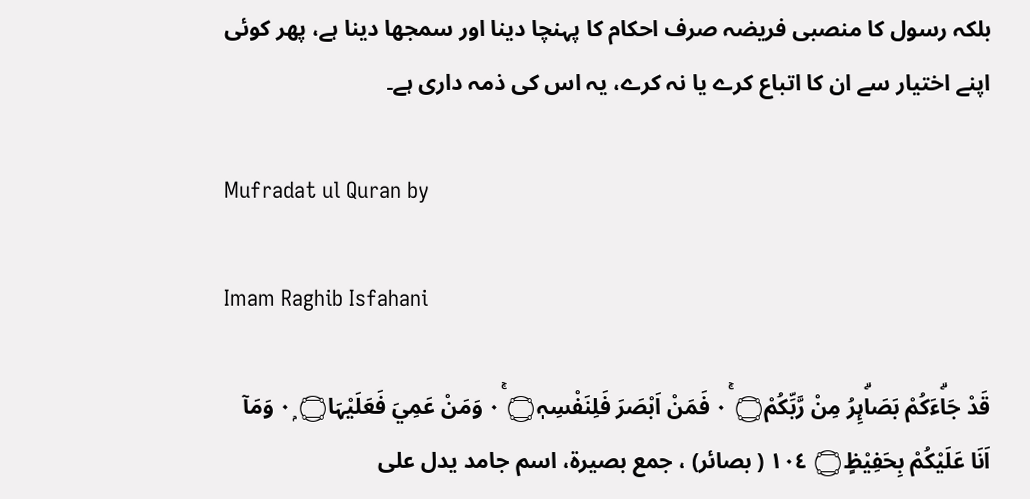بلکہ رسول کا منصبی فریضہ صرف احکام کا پہنچا دینا اور سمجھا دینا ہے، پھر کوئی اپنے اختیار سے ان کا اتباع کرے یا نہ کرے، یہ اس کی ذمہ داری ہے۔

Mufradat ul Quran by

Imam Raghib Isfahani

قَدْ جَاۗءَكُمْ بَصَاۗىِٕرُ مِنْ رَّبِّكُمْ۝ ٠ۚ فَمَنْ اَبْصَرَ فَلِنَفْسِہٖ۝ ٠ۚ وَمَنْ عَمِيَ فَعَلَيْہَا۝ ٠ۭ وَمَآ اَنَا عَلَيْكُمْ بِحَفِيْظٍ۝ ١٠٤ ( بصائر) ، جمع بصیرة، اسم جامد يدل علی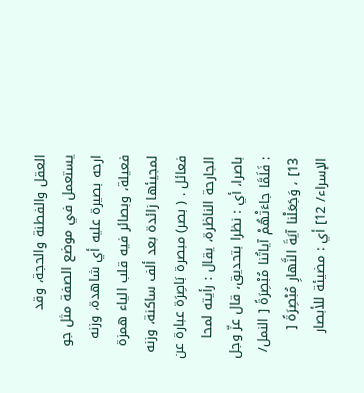العقل والفطنة والحجة، وقد يستعمل في موضع الصفة مثل جو ارحه بصیرة عليه أي شاهدة، وزنه فعیلة، وبصائر فيه قلب الیاء همزة لمجيئها زائدة بعد ألف ساکنة، وزنه فعائل . ( بصر) مبصرۃ بَاصِرَة عبارة عن الجارحة الناظرة، يقال : رأيته لمحا باصرا، أي : نظرا بتحدیق، قال عزّ وجل : فَلَمَّا جاءَتْهُمْ آياتُنا مُبْصِرَةً [ النمل/ 13] ، وَجَعَلْنا آيَةَ النَّهارِ مُبْصِرَةً [ الإسراء/ 12] أي : مضيئة للأبصار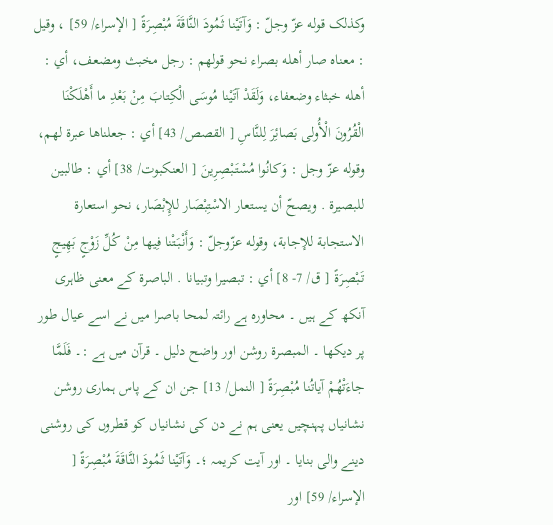وکذلک قوله عزّ وجلّ : وَآتَيْنا ثَمُودَ النَّاقَةَ مُبْصِرَةً [ الإسراء/ 59] ، وقیل : معناه صار أهله بصراء نحو قولهم : رجل مخبث ومضعف، أي : أهله خبثاء وضعفاء، وَلَقَدْ آتَيْنا مُوسَى الْكِتابَ مِنْ بَعْدِ ما أَهْلَكْنَا الْقُرُونَ الْأُولی بَصائِرَ لِلنَّاسِ [ القصص/ 43] أي : جعلناها عبرة لهم، وقوله عزّ وجل : وَكانُوا مُسْتَبْصِرِينَ [ العنکبوت/ 38] أي : طالبین للبصیرة . ويصحّ أن يستعار الاسْتِبْصَار للإِبْصَار، نحو استعارة الاستجابة للإجابة، وقوله عزّوجلّ : وَأَنْبَتْنا فِيها مِنْ كُلِّ زَوْجٍ بَهِيجٍ تَبْصِرَةً [ ق/ 7- 8] أي : تبصیرا وتبیانا . الباصرۃ کے معنی ظاہری آنکھ کے ہیں ۔ محاورہ ہے رائتہ لمحا باصرا میں نے اسے عیال طور پر دیکھا ۔ المبصرۃ روشن اور واضح دلیل ۔ قرآن میں ہے :۔ فَلَمَّا جاءَتْهُمْ آياتُنا مُبْصِرَةً [ النمل/ 13] جن ان کے پاس ہماری روشن نشانیاں پہنچیں یعنی ہم نے دن کی نشانیاں کو قطروں کی روشنی دینے والی بنایا ۔ اور آیت کریمہ ؛۔ وَآتَيْنا ثَمُودَ النَّاقَةَ مُبْصِرَةً [ الإسراء/ 59] اور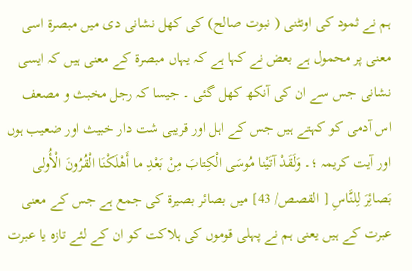ہم نے ثمود کی اونٹنی ( نبوت صالح) کی کھل نشانی دی میں مبصرۃ اسی معنی پر محمول ہے بعض نے کہا ہے کہ یہاں مبصرۃ کے معنی ہیں کہ ایسی نشانی جس سے ان کی آنکھ کھل گئی ۔ جیسا کہ رجل مخبث و مصعف اس آدمی کو کہتے ہیں جس کے اہل اور قریبی شت دار خبیث اور ضعیب ہوں اور آیت کریمہ ؛۔ وَلَقَدْ آتَيْنا مُوسَى الْكِتابَ مِنْ بَعْدِ ما أَهْلَكْنَا الْقُرُونَ الْأُولی بَصائِرَ لِلنَّاسِ [ القصص/ 43] میں بصائر بصیرۃ کی جمع ہے جس کے معنی عبرت کے ہیں یعنی ہم نے پہلی قوموں کی ہلاکت کو ان کے لئے تازہ یا عبرت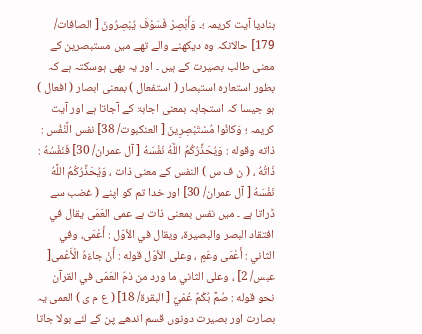بنادیا آیت کریمہ ؛۔ وَأَبْصِرْ فَسَوْفَ يُبْصِرُونَ [ الصافات/ 179] حالانکہ وہ دیکھنے والے تھے میں مستبصرین کے معنی طالب بصیرت کے ہیں ۔ اور یہ بھی ہوسکتہ ہے کہ بطور استعارہ استبصار ( استفعال ) بمعنی ابصار ( افعال ) ہو جیسا کہ استجابہ بمعنی اجابۃ کے آجاتا ہے اور آیت کریمہ ؛ وَكانُوا مُسْتَبْصِرِينَ [ العنکبوت/ 38] نفس الَّنْفُس : ذاته وقوله : وَيُحَذِّرُكُمُ اللَّهُ نَفْسَهُ [ آل عمران/ 30] فَنَفْسُهُ : ذَاتُهُ ، ( ن ف س ) النفس کے معنی ذات ، وَيُحَذِّرُكُمُ اللَّهُ نَفْسَهُ [ آل عمران/ 30] اور خدا تم کو اپنے ( غضب سے ڈراتا ہے ۔ میں نفس بمعنی ذات ہے عمی العَمَى يقال في افتقاد البصر والبصیرة، ويقال في الأوّل : أَعْمَى، وفي الثاني : أَعْمَى وعَمٍ ، وعلی الأوّل قوله : أَنْ جاءَهُ الْأَعْمى[ عبس/ 2] ، وعلی الثاني ما ورد من ذمّ العَمَى في القرآن نحو قوله : صُمٌّ بُكْمٌ عُمْيٌ [ البقرة/ 18] ( ع م ی ) العمی یہ بصارت اور بصیرت دونوں قسم اندھے پن کے لئے بولا جاتا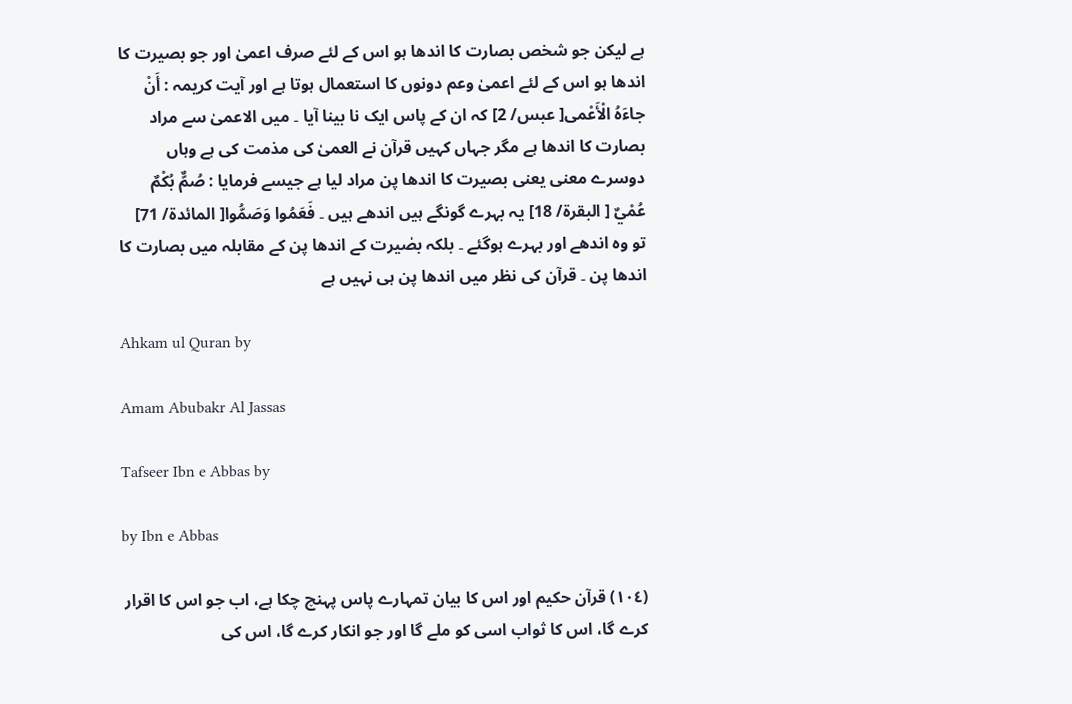ہے لیکن جو شخص بصارت کا اندھا ہو اس کے لئے صرف اعمیٰ اور جو بصیرت کا اندھا ہو اس کے لئے اعمیٰ وعم دونوں کا استعمال ہوتا ہے اور آیت کریمہ : أَنْ جاءَهُ الْأَعْمى[ عبس/ 2] کہ ان کے پاس ایک نا بینا آیا ۔ میں الاعمیٰ سے مراد بصارت کا اندھا ہے مگر جہاں کہیں قرآن نے العمیٰ کی مذمت کی ہے وہاں دوسرے معنی یعنی بصیرت کا اندھا پن مراد لیا ہے جیسے فرمایا : صُمٌّ بُكْمٌ عُمْيٌ [ البقرة/ 18] یہ بہرے گونگے ہیں اندھے ہیں ۔ فَعَمُوا وَصَمُّوا[ المائدة/ 71] تو وہ اندھے اور بہرے ہوگئے ۔ بلکہ بصٰیرت کے اندھا پن کے مقابلہ میں بصارت کا اندھا پن ۔ قرآن کی نظر میں اندھا پن ہی نہیں ہے

Ahkam ul Quran by

Amam Abubakr Al Jassas

Tafseer Ibn e Abbas by

by Ibn e Abbas

(١٠٤) قرآن حکیم اور اس کا بیان تمہارے پاس پہنچ چکا ہے، اب جو اس کا اقرار کرے گا، اس کا ثواب اسی کو ملے گا اور جو انکار کرے گا، اس کی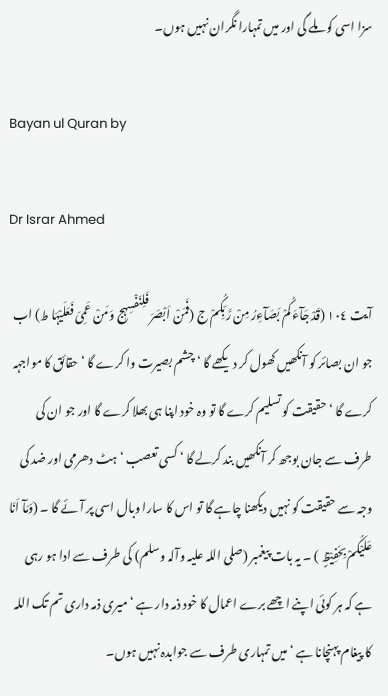سزا اسی کو ملے گی اور میں تمہارا نگران نہیں ہوں۔

Bayan ul Quran by

Dr Israr Ahmed

آیت ١٠٤ (قَدْ جَآءَ کُمْ بَصَآءِرُ مِنْ رَّبِّکُمْ ج (فَمَنْ اَبْصَرَ فَلِنَفْسِہٖج وَمَنْ عَمِیَ فَعَلَیْہَا ط) اب جو ان بصائر کو آنکھیں کھول کر دیکھے گا ‘ چشم بصیرت وا کرے گا ‘ حقائق کا مواجہہ کرے گا ‘ حقیقت کو تسلیم کرے گا تو وہ خود اپنا ہی بھلا کرے گا اور جو ان کی طرف سے جان بوجھ کر آنکھیں بند کرلے گا ‘ کسی تعصب ‘ ہٹ دھرمی اور ضد کی وجہ سے حقیقت کو نہیں دیکھنا چاہے گا تو اس کا سارا وبال اسی پر آئے گا ۔ (وَمَآ اَنَا عَلَیْکُمْ بِحَفِیْظٍ ) ۔ یہ بات پیغمبر (صلی اللہ علیہ وآلہ وسلم) کی طرف سے ادا ہو رہی ہے کہ ہر کوئی اپنے اچھے برے اعمال کا خود ذمہ دار ہے ‘ میری ذمہ داری تم تک اللہ کا پیغام پہنچانا ہے ‘ میں تمہاری طرف سے جوابدہ نہیں ہوں۔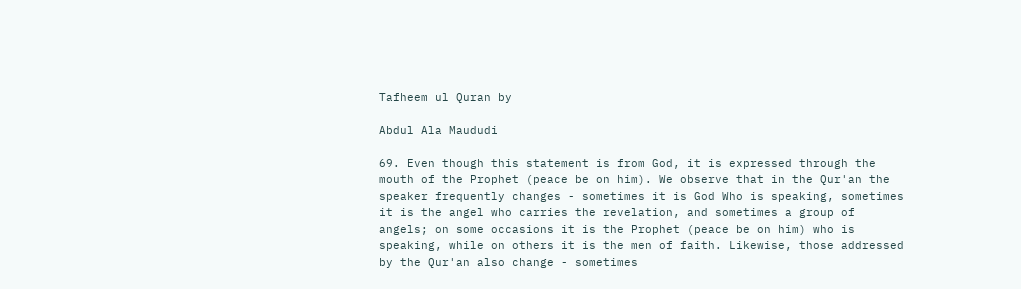Tafheem ul Quran by

Abdul Ala Maududi

69. Even though this statement is from God, it is expressed through the mouth of the Prophet (peace be on him). We observe that in the Qur'an the speaker frequently changes - sometimes it is God Who is speaking, sometimes it is the angel who carries the revelation, and sometimes a group of angels; on some occasions it is the Prophet (peace be on him) who is speaking, while on others it is the men of faith. Likewise, those addressed by the Qur'an also change - sometimes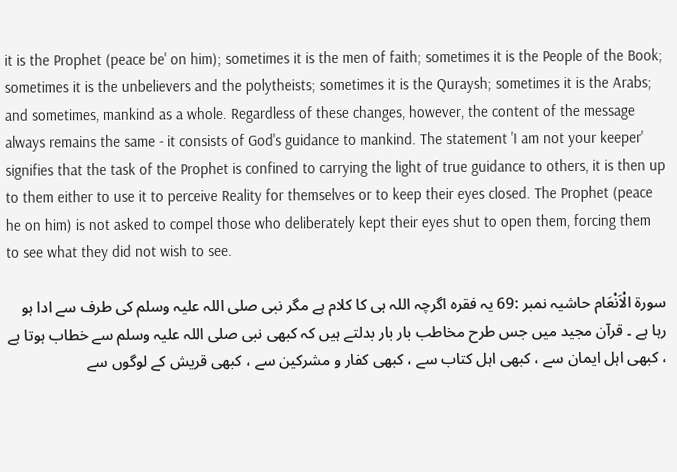it is the Prophet (peace be' on him); sometimes it is the men of faith; sometimes it is the People of the Book; sometimes it is the unbelievers and the polytheists; sometimes it is the Quraysh; sometimes it is the Arabs; and sometimes, mankind as a whole. Regardless of these changes, however, the content of the message always remains the same - it consists of God's guidance to mankind. The statement 'I am not your keeper' signifies that the task of the Prophet is confined to carrying the light of true guidance to others, it is then up to them either to use it to perceive Reality for themselves or to keep their eyes closed. The Prophet (peace he on him) is not asked to compel those who deliberately kept their eyes shut to open them, forcing them to see what they did not wish to see.

سورة الْاَنْعَام حاشیہ نمبر :69 یہ فقرہ اگرچہ اللہ ہی کا کلام ہے مگر نبی صلی اللہ علیہ وسلم کی طرف سے ادا ہو رہا ہے ۔ قرآن مجید میں جس طرح مخاطب بار بار بدلتے ہیں کہ کبھی نبی صلی اللہ علیہ وسلم سے خطاب ہوتا ہے ، کبھی اہل ایمان سے ، کبھی اہل کتاب سے ، کبھی کفار و مشرکین سے ، کبھی قریش کے لوگوں سے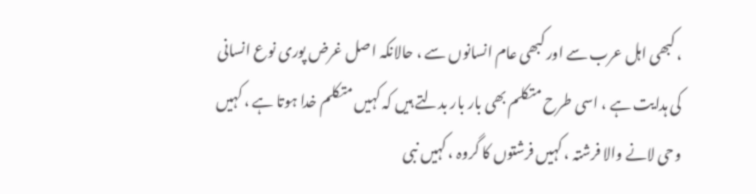، کبھی اہل عرب سے اور کبھی عام انسانوں سے ، حالانکہ اصل غرض پوری نوع انسانی کی ہدایت ہے ، اسی طرح متکلم بھی بار بار بدلتے ہیں کہ کہیں متکلم خدا ہوتا ہے ، کہیں وحی لانے والا فرشتہ ، کہیں فرشتوں کا گروہ ، کہیں نبی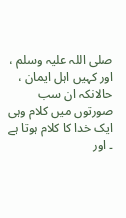صلی اللہ علیہ وسلم ، اور کہیں اہل ایمان ، حالانکہ ان سب صورتوں میں کلام وہی ایک خدا کا کلام ہوتا ہے ۔ اور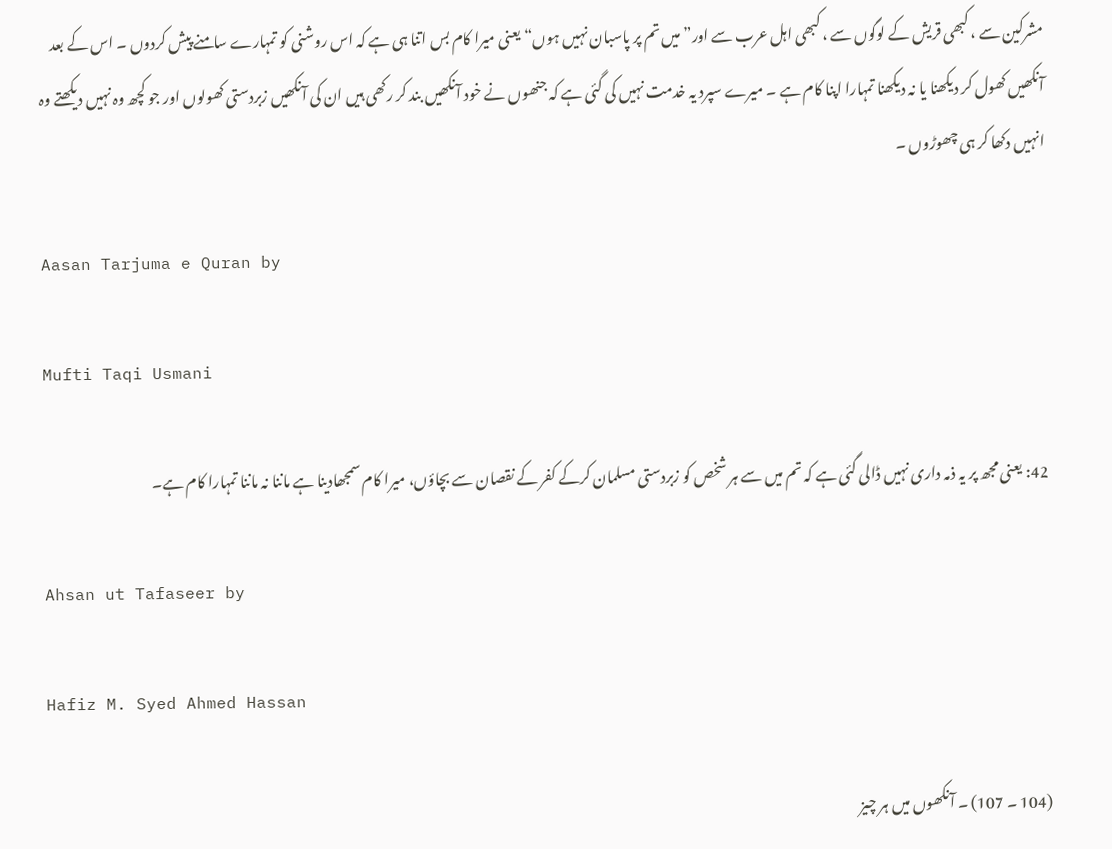مشرکین سے ، کبھی قریش کے لوگوں سے ، کبھی اہل عرب سے اور”میں تم پر پاسبان نہیں ہوں“ یعنی میرا کام بس اتنا ہی ہے کہ اس روشنی کو تمہارے سامنے پیش کردوں ۔ اس کے بعد آنکھیں کھول کر دیکھنا یا نہ دیکھنا تمہارا اپنا کام ہے ۔ میرے سپرد یہ خدمت نہیں کی گئی ہے کہ جنھوں نے خود آنکھیں بند کر رکھی ہیں ان کی آنکھیں زبردستی کھولوں اور جو کچھ وہ نہیں دیکھتے وہ انہیں دکھا کر ہی چھوڑوں ۔

Aasan Tarjuma e Quran by

Mufti Taqi Usmani

42: یعنی مجھ پر یہ ذمہ داری نہیں ڈالی گئی ہے کہ تم میں سے ہر شخص کو زبردستی مسلمان کرکے کفر کے نقصان سے بچاؤں، میرا کام سمجھادینا ہے ماننا نہ ماننا تمہارا کام ہے۔

Ahsan ut Tafaseer by

Hafiz M. Syed Ahmed Hassan

(104 ۔ 107) ۔ آنکھوں میں ہر چیز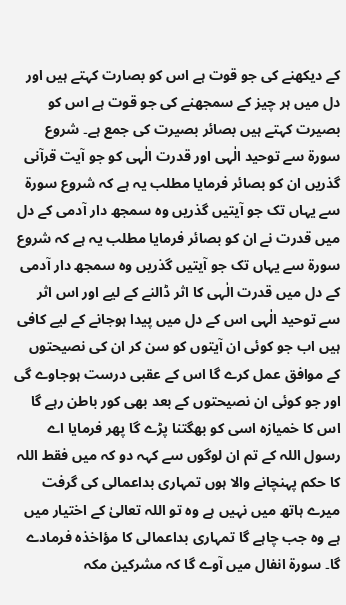کے دیکھنے کی جو قوت ہے اس کو بصارت کہتے ہیں اور دل میں ہر چیز کے سمجھنے کی جو قوت ہے اس کو بصیرت کہتے ہیں بصائر بصیرت کی جمع ہے۔ شروع سورة سے توحید الٰہی اور قدرت الٰہی کو جو آیت قرآنی گذریں ان کو بصائر فرمایا مطلب یہ ہے کہ شروع سورة سے یہاں تک جو آیتیں گذریں وہ سمجھ دار آدمی کے دل میں قدرت نے ان کو بصائر فرمایا مطلب یہ ہے کہ شروع سورة سے یہاں تک جو آیتیں گذریں وہ سمجھ دار آدمی کے دل میں قدرت الٰہی کا اثر ڈالنے کے لیے اور اس اثر سے توحید الٰہی اس کے دل میں پیدا ہوجانے کے لیے کافی ہیں اب جو کوئی ان آیتوں کو سن کر ان کی نصیحتوں کے موافق عمل کرے گا اس کے عقبی درست ہوجاوے گی اور جو کوئی ان نصیحتوں کے بعد بھی کور باطن رہے گا اس کا خمیازہ اسی کو بھگتنا پڑے گا پھر فرمایا اے رسول اللہ کے تم ان لوگوں سے کہہ دو کہ میں فقط اللہ کا حکم پہنچانے والا ہوں تمہاری بداعمالی کی گرفت میرے ہاتھ میں نہیں ہے وہ تو اللہ تعالیٰ کے اختیار میں ہے وہ جب چاہے گا تمہاری بداعمالی کا مؤاخذہ فرمادے گا۔ سورة انفال میں آوے گا کہ مشرکین مکہ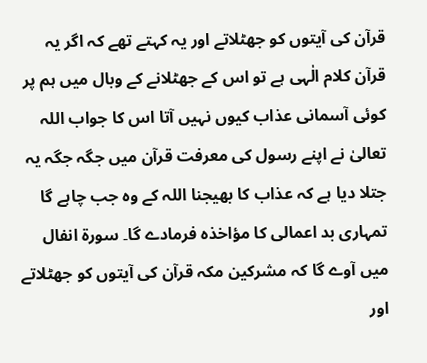قرآن کی آیتوں کو جھٹلاتے اور یہ کہتے تھے کہ اگر یہ قرآن کلام الٰہی ہے تو اس کے جھٹلانے کے وبال میں ہم پر کوئی آسمانی عذاب کیوں نہیں آتا اس کا جواب اللہ تعالیٰ نے اپنے رسول کی معرفت قرآن میں جگہ جگہ یہ جتلا دیا ہے کہ عذاب کا بھیجنا اللہ کے وہ جب چاہے گا تمہاری بد اعمالی کا مؤاخذہ فرمادے گا۔ سورة انفال میں آوے گا کہ مشرکین مکہ قرآن کی آیتوں کو جھٹلاتے اور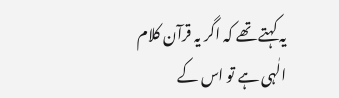یہ کہتے تھے کہ اگر یہ قرآن کلام الٰہی ہے تو اس کے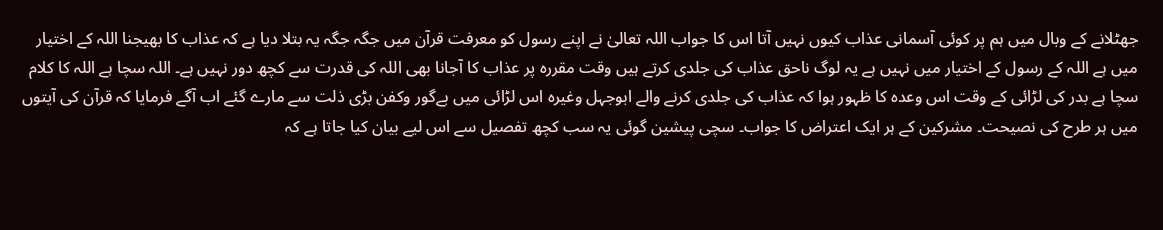جھٹلانے کے وبال میں ہم پر کوئی آسمانی عذاب کیوں نہیں آتا اس کا جواب اللہ تعالیٰ نے اپنے رسول کو معرفت قرآن میں جگہ جگہ یہ بتلا دیا ہے کہ عذاب کا بھیجنا اللہ کے اختیار میں ہے اللہ کے رسول کے اختیار میں نہیں ہے یہ لوگ ناحق عذاب کی جلدی کرتے ہیں وقت مقررہ پر عذاب کا آجانا بھی اللہ کی قدرت سے کچھ دور نہیں ہے۔ اللہ سچا ہے اللہ کا کلام سچا ہے بدر کی لڑائی کے وقت اس وعدہ کا ظہور ہوا کہ عذاب کی جلدی کرنے والے ابوجہل وغیرہ اس لڑائی میں بےگور وکفن بڑی ذلت سے مارے گئے اب آگے فرمایا کہ قرآن کی آیتوں میں ہر طرح کی نصیحت۔ مشرکین کے ہر ایک اعتراض کا جواب۔ سچی پیشین گوئی یہ سب کچھ تفصیل سے اس لیے بیان کیا جاتا ہے کہ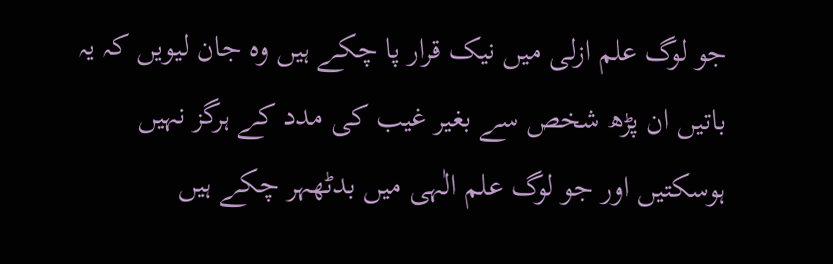جو لوگ علم ازلی میں نیک قرار پا چکے ہیں وہ جان لیویں کہ یہ باتیں ان پڑھ شخص سے بغیر غیب کی مدد کے ہرگز نہیں ہوسکتیں اور جو لوگ علم الٰہی میں بدٹھہر چکے ہیں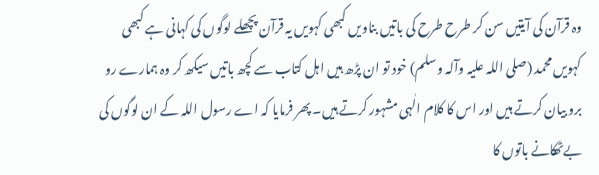وہ قرآن کی آیتیں سن کر طرح طرح کی باتیں بناویں کبھی کہویں یہ قرآن پچھلے لوگوں کی کہانی ہے کبھی کہویں محمد (صلی اللہ علیہ وآلہ وسلم) خود تو ان پڑھ ہیں اہل کتاب سے کچھ باتیں سیکھ کر وہ ہمارے رو برو بیان کرتے ہیں اور اس کا کلام الٰہی مشہور کرتے ہیں۔ پھر فرمایا کہ اے رسول اللہ کے ان لوگوں کی بےٹھکانے باتوں کا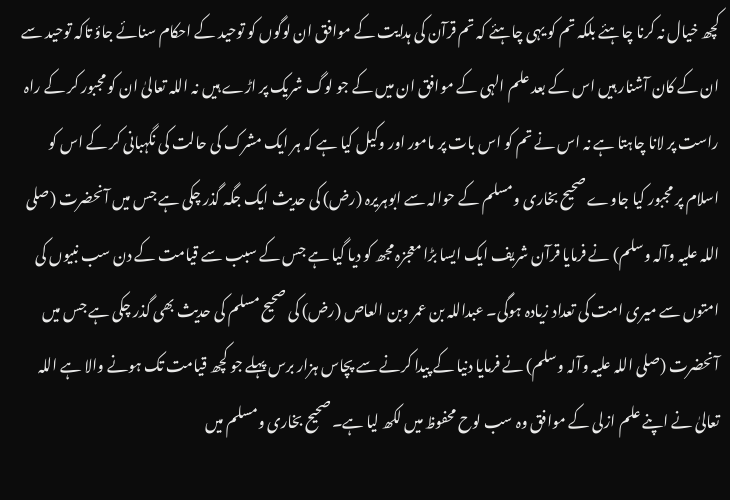کچھ خیال نہ کرنا چاہئے بلکہ تم کو یہی چاہئے کہ تم قرآن کی ہدایت کے موافق ان لوگوں کو توحید کے احکام سنائے جاؤ تاکہ توحید سے ان کے کان آشنار ہیں اس کے بعد علم الہی کے موافق ان میں کے جو لوگ شریک پر اڑے ہیں نہ اللہ تعالیٰ ان کو مجبور کر کے راہ راست پر لانا چاہتا ہے نہ اس نے تم کو اس بات پر مامور اور وکیل کیا ہے کہ ہر ایک مشرک کی حالت کی نگہبانی کر کے اس کو اسلام پر مجبور کیا جاوے صحیح بخاری ومسلم کے حوالہ سے ابوہریرہ (رض) کی حدیث ایک جگہ گذر چکی ہے جس میں آنحضرت (صلی اللہ علیہ وآلہ وسلم) نے فرمایا قرآن شریف ایک ایسا بڑا معجزہ مجھ کو دیا گیا ہے جس کے سبب سے قیامت کے دن سب نبیوں کی امتوں سے میری امت کی تعداد زیادہ ہوگی۔ عبداللہ بن عمر وبن العاص (رض) کی صحیح مسلم کی حدیث بھی گذر چکی ہے جس میں آنحضرت (صلی اللہ علیہ وآلہ وسلم) نے فرمایا دنیا کے پیدا کرنے سے پچاس ہزار برس پہلے جو کچھ قیامت تک ہونے والا ہے اللہ تعالیٰ نے اپنے علم ازلی کے موافق وہ سب لوح محفوظ میں لکھ لیا ہے۔ صحیح بخاری ومسلم میں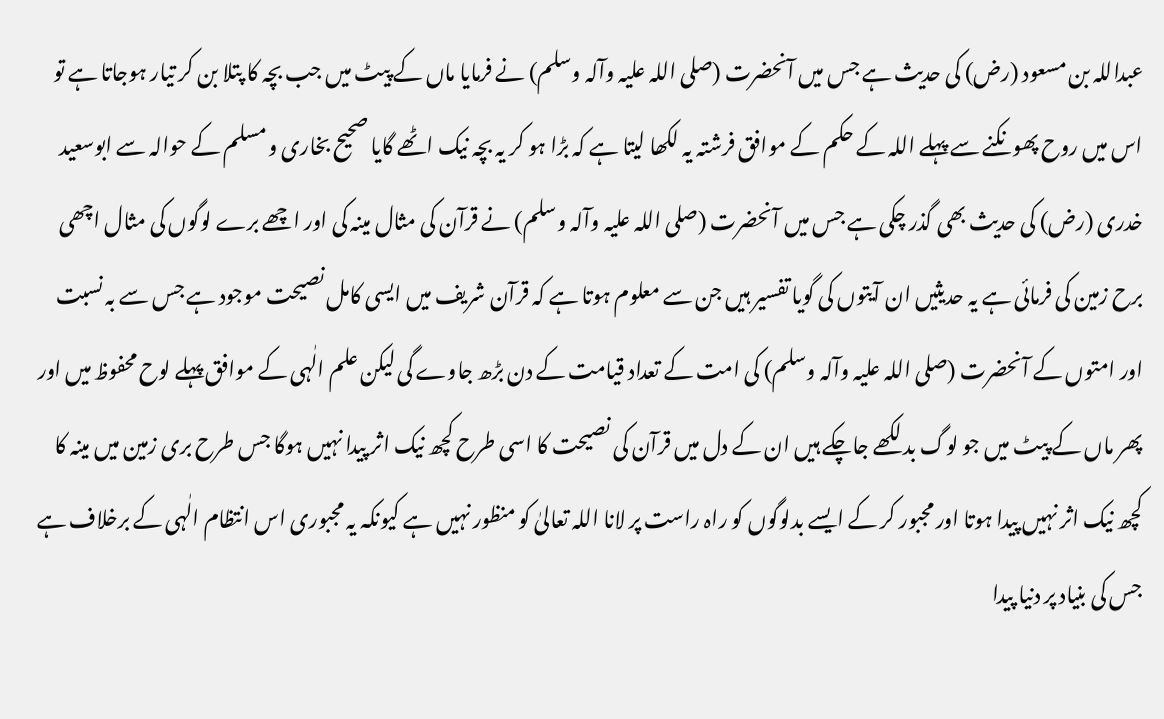عبداللہ بن مسعود (رض) کی حدیث ہے جس میں آنحضرت (صلی اللہ علیہ وآلہ وسلم) نے فرمایا ماں کے پیٹ میں جب بچہ کا پتلا بن کر تیار ہوجاتا ہے تو اس میں روح پھونکنے سے پہلے اللہ کے حکم کے موافق فرشتہ یہ لکھا لیتا ہے کہ بڑا ہو کر یہ بچہ نیک اٹھے گایا صحیح بخاری و مسلم کے حوالہ سے ابوسعید خدری (رض) کی حدیث بھی گذر چکی ہے جس میں آنحضرت (صلی اللہ علیہ وآلہ وسلم) نے قرآن کی مثال مینہ کی اور اچھے برے لوگوں کی مثال اچھی برح زمین کی فرمائی ہے یہ حدیثیں ان آیتوں کی گویا تفسیر ہیں جن سے معلوم ہوتا ہے کہ قرآن شریف میں ایسی کامل نصیحت موجود ہے جس سے بہ نسبت اور امتوں کے آنحضرت (صلی اللہ علیہ وآلہ وسلم) کی امت کے تعداد قیامت کے دن بڑھ جاوے گی لیکن علم الٰہی کے موافق پہلے لوح محفوظ میں اور پھر ماں کے پیٹ میں جو لوگ بد لکھے جاچکے ہیں ان کے دل میں قرآن کی نصیحت کا اسی طرح کچھ نیک اثر پیدا نہیں ہوگا جس طرح بری زمین میں مینہ کا کچھ نیک اثر نہیں پیدا ہوتا اور مجبور کر کے ایسے بدلوگوں کو راہ راست پر لانا اللہ تعالیٰ کو منظور نہیں ہے کیونکہ یہ مجبوری اس انتظام الٰہی کے برخلاف ہے جس کی بنیاد پر دنیا پیدا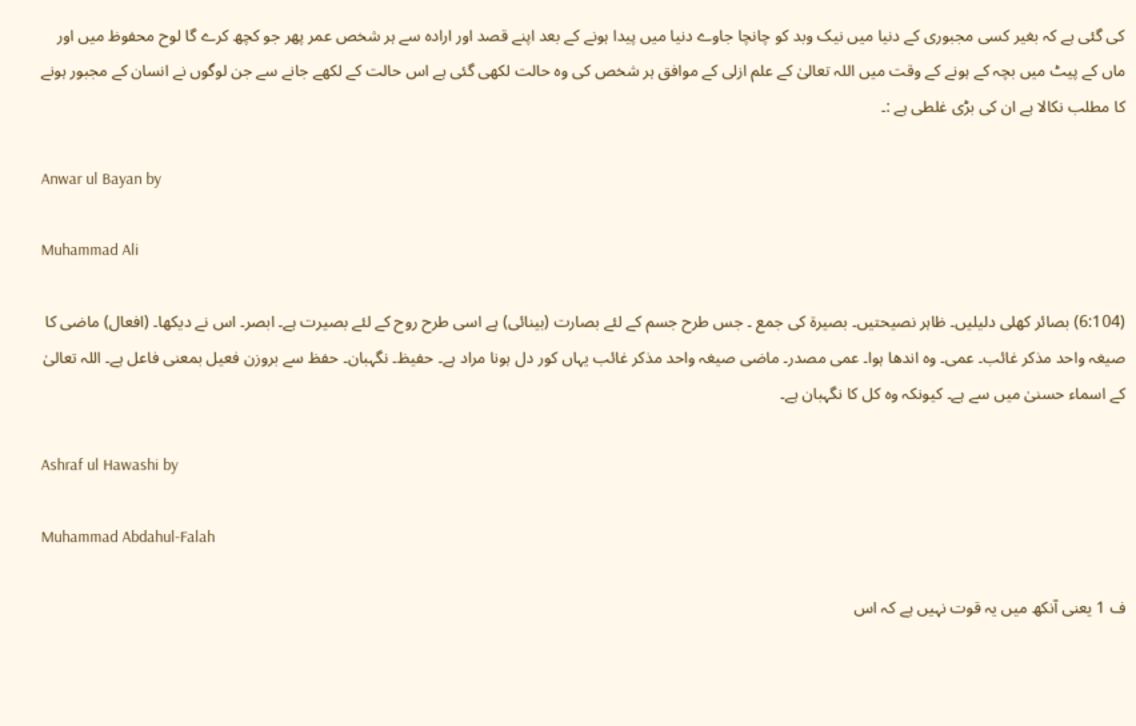کی گئی ہے کہ بغیر کسی مجبوری کے دنیا میں نیک وبد کو چانچا جاوے دنیا میں پیدا ہونے کے بعد اپنے قصد اور ارادہ سے ہر شخص عمر پھر جو کچھ کرے گا لوح محفوظ میں اور ماں کے پیٹ میں بچہ کے ہونے کے وقت میں اللہ تعالیٰ کے علم ازلی کے موافق ہر شخص کی وہ حالت لکھی گئی ہے اس حالت کے لکھے جانے سے جن لوگوں نے انسان کے مجبور ہونے کا مطلب نکالا ہے ان کی بڑی غلطی ہے :۔

Anwar ul Bayan by

Muhammad Ali

(6:104) بصائر کھلی دلیلیں۔ ظاہر نصیحتیں۔ بصیرۃ کی جمع ۔ جس طرح جسم کے لئے بصارت (بینائی) ہے اسی طرح روح کے لئے بصیرت ہے۔ ابصر۔ اس نے دیکھا۔ (افعال) ماضی کا صیغہ واحد مذکر غائب۔ عمی۔ وہ اندھا ہوا۔ عمی مصدر۔ ماضی صیغہ واحد مذکر غائب یہاں کور دل ہونا مراد ہے۔ حفیظ۔ نگہبان۔ حفظ سے بروزن فعیل بمعنی فاعل ہے۔ اللہ تعالیٰ کے اسماء حسنیٰ میں سے ہے۔ کیونکہ وہ کل کا نگہبان ہے۔

Ashraf ul Hawashi by

Muhammad Abdahul-Falah

ف 1 یعنی آنکھ میں یہ قوت نہیں ہے کہ اس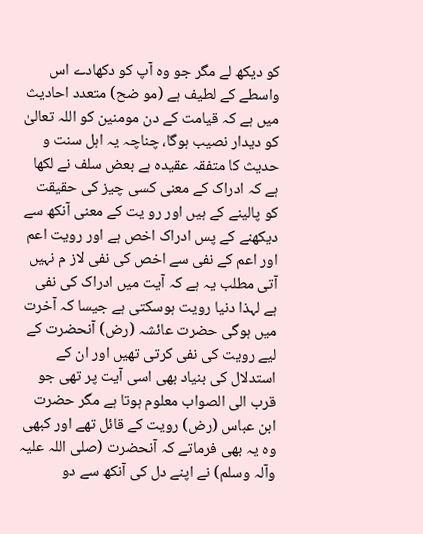کو دیکھ لے مگر جو وہ آپ کو دکھادے اس واسطے کے لطیف ہے (مو ضح) متعدد احادیث میں ہے کہ قیامت کے دن مومنین کو اللہ تعالیٰ کو دیدار نصیب ہوگا، چناچہ یہ اہل سنت و حدیث کا متفقہ عقیدہ ہے بعض سلف نے لکھا ہے کہ ادراک کے معنی کسی چیز کی حقیقت کو پالینے کے ہیں اور رو یت کے معنی آنکھ سے دیکھنے کے پس ادراک اخص ہے اور رویت اعم اور اعم کے نفی سے اخص کی نفی لاز م نہیں آتی مطلب یہ ہے کہ آیت میں ادراک کی نفی ہے لہذا دنیا رویت ہوسکتی ہے جیسا کہ آخرت میں ہوگی حضرت عائشہ (رض) آنحضرت کے لیے رویت کی نفی کرتی تھیں اور ان کے استدلال کی بنیاد بھی اسی آیت پر تھی جو قرب الی الصواب معلوم ہوتا ہے مگر حضرت ابن عباس (رض) رویت کے قائل تھے اور کبھی وہ یہ بھی فرماتے کہ آنحضرت (صلی اللہ علیہ وآلہ وسلم) نے اپنے دل کی آنکھ سے دو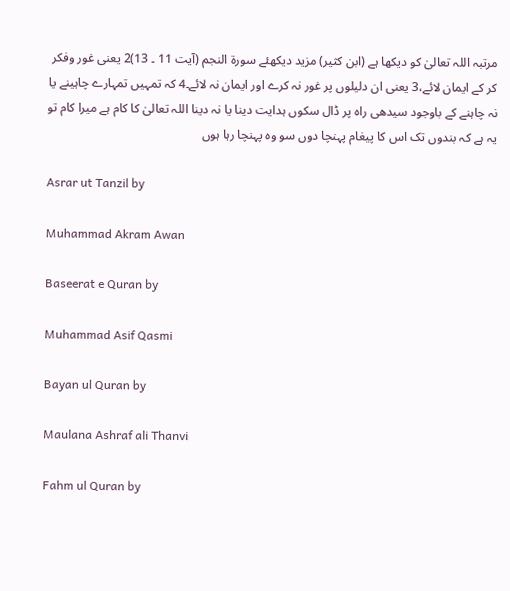مرتبہ اللہ تعالیٰ کو دیکھا ہے (ابن کثیر) مزید دیکھئے سورة النجم (آیت 11 ۔ 13)2 یعنی غور وفکر کر کے ایمان لائے،3 یعنی ان دلیلوں پر غور نہ کرے اور ایمان نہ لائے۔4 کہ تمہیں تمہارے چاہینے یا نہ چاہنے کے باوجود سیدھی راہ پر ڈال سکوں ہدایت دینا یا نہ دینا اللہ تعالیٰ کا کام ہے میرا کام تو یہ ہے کہ بندوں تک اس کا پیغام پہنچا دوں سو وہ پہنچا رہا ہوں

Asrar ut Tanzil by

Muhammad Akram Awan

Baseerat e Quran by

Muhammad Asif Qasmi

Bayan ul Quran by

Maulana Ashraf ali Thanvi

Fahm ul Quran by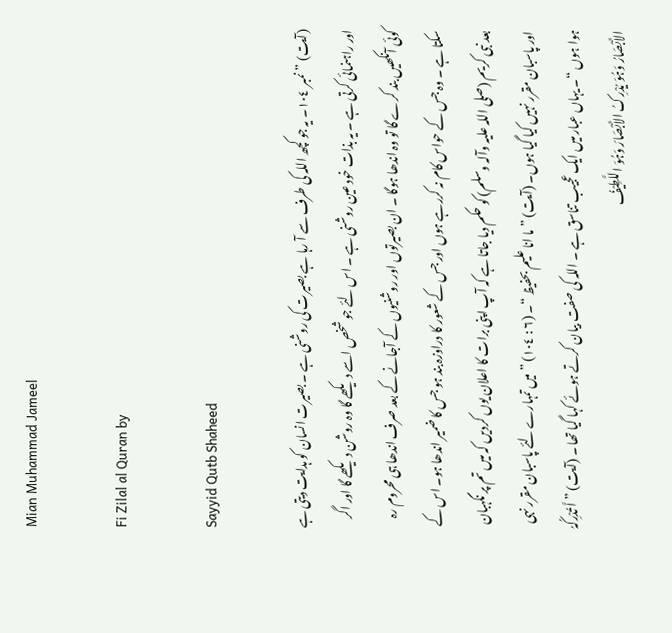Mian Muhammad Jameel

Fi Zilal al Quran by

Sayyid Qutb Shaheed

(آیت) ” نمبر ١٠٤۔ یہ جو کچھ اللہ کی طرف سے آ رہا ہے بصیرت کی روشنی ہے ۔ بصیرت انسان کو ہدایت دیتی ہے اور راہنمائی کرتی ہے ۔ یہ بذات خود عین روشنی ہے ۔ اس لئے جو شخص اسے دیکھے گا وہ روشن دیکھے گا اور اگر کوئی آنکھیں بند کرے گا تو وہ اندھا ہوگا ۔ ان بصیرتوں اور روشنیوں کے آجانے کے بعد صرف اندھا ہی محروم رہ سکتا ہے ۔ وہ جس کے حواس کام نہ کررہے ہوں اور جس کے شعور کا دراوزہ بند ہو جس کا ضمیر اندھا ہو۔ اس کے بعد نبی کریم (صلی اللہ علیہ وآلہ وسلم) کو حکم دیا جاتا ہے کہ آپ اپنی برات کا اعلان یوں کردیں کہ میں تم پر نگہبان اور پاسبان مقرر نہیں کیا گیا ہوں۔ (آیت) ” ما انا علیم بحفیظ “۔ (٦ : ١٠٤) ” میں تمہارے لئے پاسبان مقرر نہی ہوا ہوں “۔ یہاں عبار میں ایک عجیب تناسق ہے ۔ اللہ کی صفت بیان کرتے ہوئے کہا گیا تھا ۔ (آیت) ” اَّ تُدْرِکُہُ الأَبْصَارُ وَہُوَ یُدْرِکُ الأَبْصَارَ وَہُوَ اللَّطِیْفُ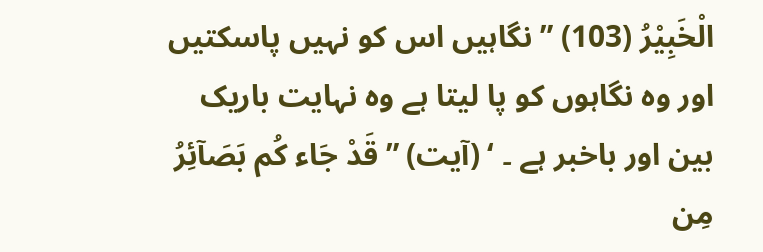الْخَبِیْرُ (103) ” نگاہیں اس کو نہیں پاسکتیں اور وہ نگاہوں کو پا لیتا ہے وہ نہایت باریک بین اور باخبر ہے ۔ ‘ (آیت) ” قَدْ جَاء کُم بَصَآئِرُ مِن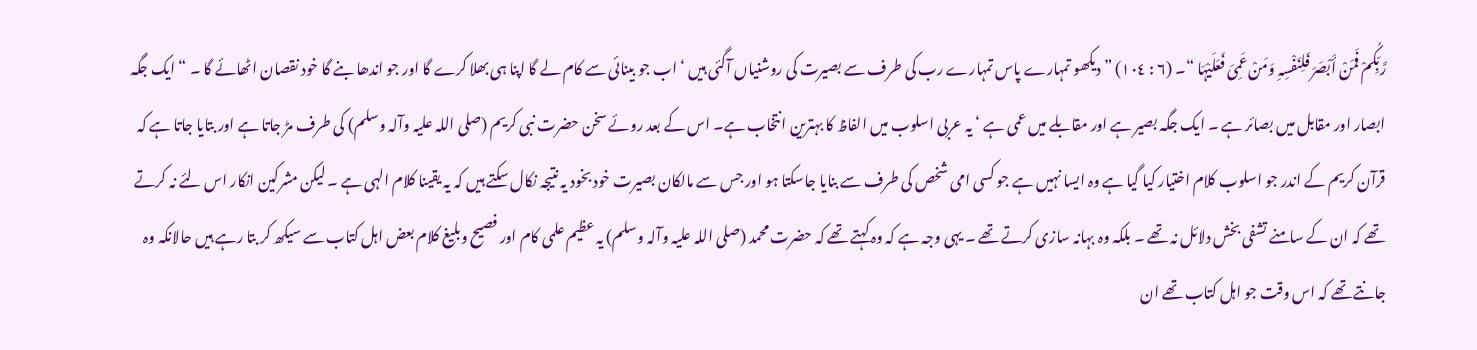رَّبِّکُمْ فَمَنْ أَبْصَرَ فَلِنَفْسِہِ وَمَنْ عَمِیَ فَعَلَیْہَا “۔ (٦ : ١٠٤) ” دیکھو تمہارے پاس تمہارے رب کی طرف سے بصیرت کی روشنیاں آگئی ہیں ‘ اب جو بینائی سے کام لے گا اپنا ہی بھلا کرے گا اور جو اندھا بنے گا خود نقصان اٹھائے گا ۔ “ ایک جگہ ابصار اور مقابل میں بصائر ہے ۔ ایک جگہ بصیر ہے اور مقابلے میں عمی ہے ‘ یہ عربی اسلوب میں الفاظ کا بہترین انتخاب ہے۔ اس کے بعد روئے سخن حضرت نبی کریم (صلی اللہ علیہ وآلہ وسلم) کی طرف مڑ جاتا ہے اور بتایا جاتا ہے کہ قرآن کریم کے اندر جو اسلوب کلام اختیار کیا گیا ہے وہ ایسا نہیں ہے جو کسی امی شخص کی طرف سے بنایا جاسکتا ہو اور جس سے مالکان بصیرت خود بخود یہ نتیجہ نکال سکتے ہیں کہ یہ یقینا کلام الہی ہے ۔ لیکن مشرکین انکار اس لئے نہ کرتے تھے کہ ان کے سامنے تشفی بخش دلائل نہ تھے ۔ بلکہ وہ بہانہ سازی کرتے تھے ۔ یہی وجہ ہے کہ وہ کہتے تھے کہ حضرت محمد (صلی اللہ علیہ وآلہ وسلم) یہ عظیم علمی کام اور فصیح وبلیغ کلام بعض اہل کتاب سے سیکھ کر بتا رہے ہیں حالانکہ وہ جانتے تھے کہ اس وقت جو اہل کتاب تھے ان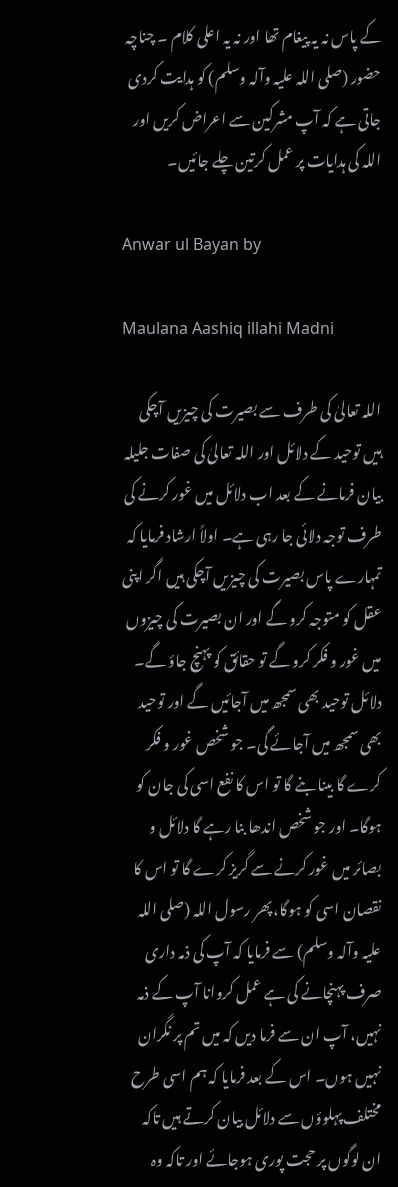کے پاس نہ یہ پیغام تھا اور نہ یہ اعلی کلام ۔ چناچہ حضور (صلی اللہ علیہ وآلہ وسلم) کو ہدایت کردی جاتی ہے کہ آپ مشرکین سے اعراض کریں اور اللہ کی ہدایات پر عمل کرتین چلے جائیں۔

Anwar ul Bayan by

Maulana Aashiq illahi Madni

اللہ تعالیٰ کی طرف سے بصیرت کی چیزیں آچکی ہیں توحید کے دلائل اور اللہ تعالیٰ کی صفات جلیلہ بیان فرمانے کے بعد اب دلائل میں غور کرنے کی طرف توجہ دلائی جا رہی ہے۔ اولاً ارشاد فرمایا کہ تمہارے پاس بصیرت کی چیزیں آچکی ہیں اگر اپنی عقل کو متوجہ کرو گے اور ان بصیرت کی چیزوں میں غور و فکر کرو گے تو حقائق کو پہنچ جاؤ گے۔ دلائل توحید بھی سمجھ میں آجائیں گے اور توحید بھی سمجھ میں آجائے گی۔ جو شخص غور و فکر کرے گا بینا بنے گا تو اس کا نفع اسی کی جان کو ہوگا۔ اور جو شخص اندھا بنا رہے گا دلائل و بصائر میں غور کرنے سے گریز کرے گا تو اس کا نقصان اسی کو ہوگا، پھر رسول اللہ (صلی اللہ علیہ وآلہ وسلم) سے فرمایا کہ آپ کی ذمہ داری صرف پہنچانے کی ہے عمل کروانا آپ کے ذمہ نہیں، آپ ان سے فرما دیں کہ میں تم پر نگران نہیں ہوں۔ اس کے بعد فرمایا کہ ہم اسی طرح مختلف پہلوؤں سے دلائل بیان کرتے ہیں تاکہ ان لوگوں پر حجت پوری ہوجائے اور تاکہ وہ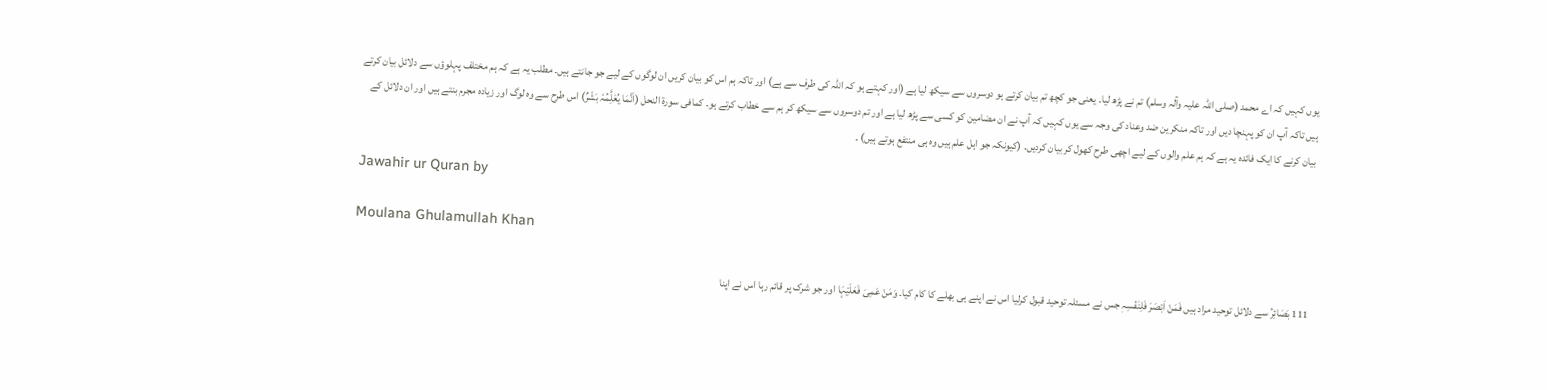یوں کہیں کہ اے محمد (صلی اللہ علیہ وآلہ وسلم) تم نے پڑھ لیا۔ یعنی جو کچھ تم بیان کرتے ہو دوسروں سے سیکھ لیا ہے (اور کہتے ہو کہ اللہ کی طرف سے ہے) اور تاکہ ہم اس کو بیان کریں ان لوگوں کے لیے جو جانتے ہیں۔ مطلب یہ ہے کہ ہم مختلف پہلوؤں سے دلائل بیان کرتے ہیں تاکہ آپ ان کو پہنچا دیں اور تاکہ منکرین ضد وعناد کی وجہ سے یوں کہیں کہ آپ نے ان مضامین کو کسی سے پڑھ لیا ہے اور تم دوسروں سے سیکھ کر ہم سے خطاب کرتے ہو۔ کمافی سورة النحل (اَنَّمَا یُعَلَِّمُہٗ بَشَرٌ) اس طرح سے وہ لوگ اور زیادہ مجرم بنتے ہیں اور ان دلائل کے بیان کرنے کا ایک فائدہ یہ ہے کہ ہم علم والوں کے لیے اچھی طرح کھول کر بیان کردیں۔ (کیونکہ جو اہل علم ہیں وہ ہی منتفع ہوتے ہیں) ۔

Jawahir ur Quran by

Moulana Ghulamullah Khan

111 بَصَائِرُ سے دلائل توحید مراد ہیں فَمَنْ اَبْصَرَ فَلِنَفْسِہٖ جس نے مسئلہ توحید قبول کرلیا اس نے اپنے ہی بھلے کا کام کیا۔ وَمَنْ عَمِیَ فَعَلَیْہَا اور جو شرک پر قائم رہا اس نے اپنا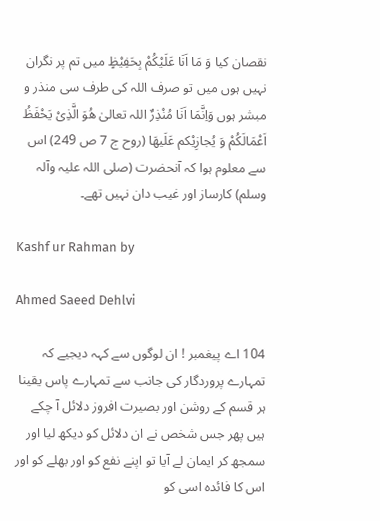نقصان کیا وَ مَا اَنَا عَلَیْکُمْ بِحَفِیْظٍ میں تم پر نگران نہیں ہوں میں تو صرف اللہ کی طرف سی منذر و مبشر ہوں وَاِنَّمَا اَنَا مُنْذِرٌ اللہ تعالیٰ ھُوَ الَّذِیْ یَحْفَظُ اَعْمَالَکُمْ وَ یُجازِیْکم عَلَیھَا (روح ج 7 ص 249) اس سے معلوم ہوا کہ آنحضرت (صلی اللہ علیہ وآلہ وسلم) کارساز اور غیب دان نہیں تھے۔

Kashf ur Rahman by

Ahmed Saeed Dehlvi

104 اے پیغمبر ! ان لوگوں سے کہہ دیجیے کہ تمہارے پروردگار کی جانب سے تمہارے پاس یقینا ہر قسم کے روشن اور بصیرت افروز دلائل آ چکے ہیں پھر جس شخص نے ان دلائل کو دیکھ لیا اور سمجھ کر ایمان لے آیا تو اپنے نفع کو اور بھلے کو اور اس کا فائدہ اسی کو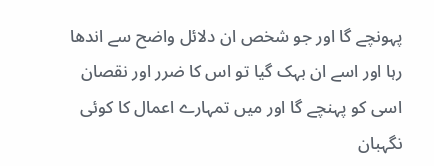پہونچے گا اور جو شخص ان دلائل واضح سے اندھا رہا اور اسے ان بہک گیا تو اس کا ضرر اور نقصان اسی کو پہنچے گا اور میں تمہارے اعمال کا کوئی نگہبان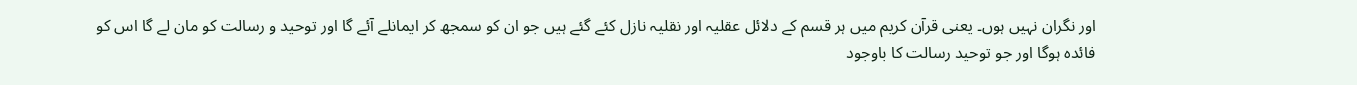اور نگران نہیں ہوں۔ یعنی قرآن کریم میں ہر قسم کے دلائل عقلیہ اور نقلیہ نازل کئے گئے ہیں جو ان کو سمجھ کر ایمانلے آئے گا اور توحید و رسالت کو مان لے گا اس کو فائدہ ہوگا اور جو توحید رسالت کا باوجود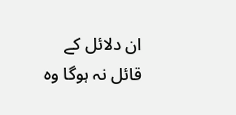ان دلائل کے قائل نہ ہوگا وہ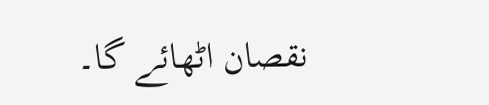نقصان اٹھائے گا۔